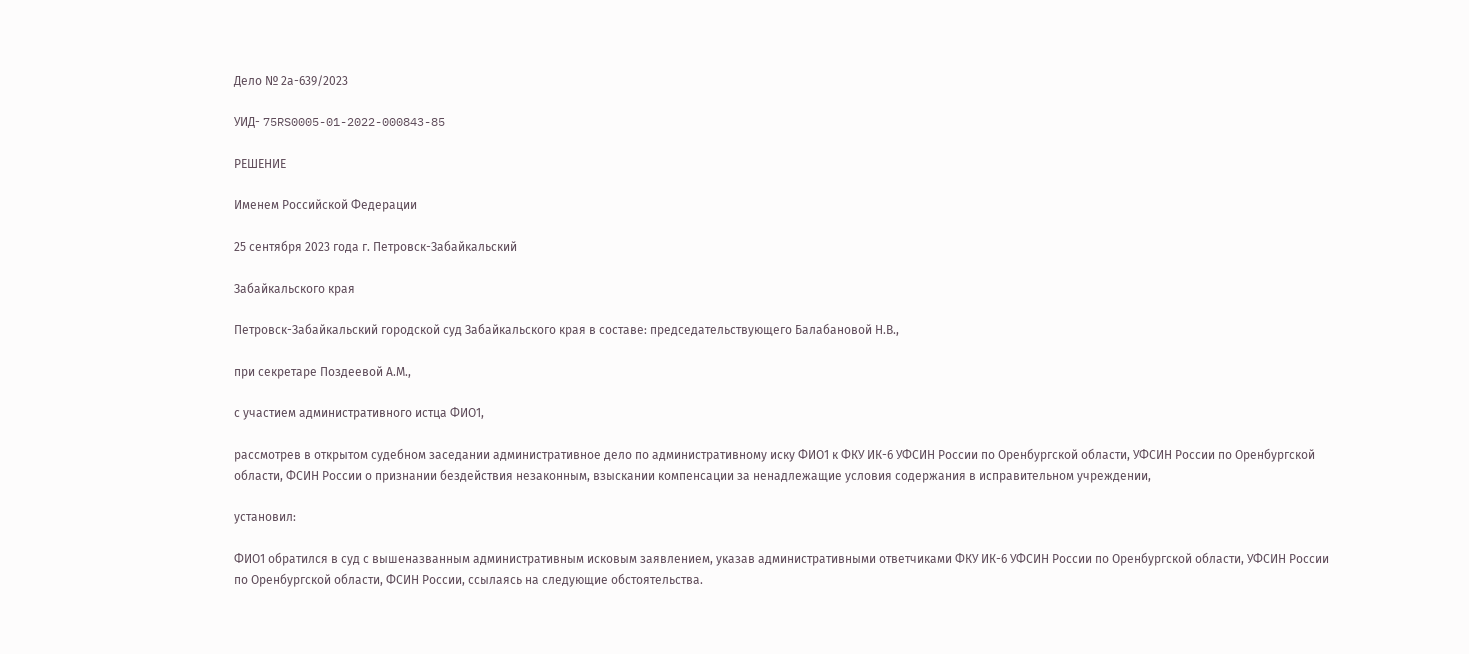Дело № 2а-639/2023

УИД- 75RS0005-01-2022-000843-85

РЕШЕНИЕ

Именем Российской Федерации

25 сентября 2023 года г. Петровск-Забайкальский

Забайкальского края

Петровск-Забайкальский городской суд Забайкальского края в составе: председательствующего Балабановой Н.В.,

при секретаре Поздеевой А.М.,

с участием административного истца ФИО1,

рассмотрев в открытом судебном заседании административное дело по административному иску ФИО1 к ФКУ ИК-6 УФСИН России по Оренбургской области, УФСИН России по Оренбургской области, ФСИН России о признании бездействия незаконным, взыскании компенсации за ненадлежащие условия содержания в исправительном учреждении,

установил:

ФИО1 обратился в суд с вышеназванным административным исковым заявлением, указав административными ответчиками ФКУ ИК-6 УФСИН России по Оренбургской области, УФСИН России по Оренбургской области, ФСИН России, ссылаясь на следующие обстоятельства.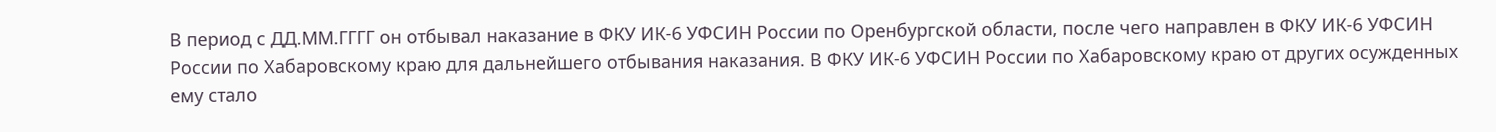В период с ДД.ММ.ГГГГ он отбывал наказание в ФКУ ИК-6 УФСИН России по Оренбургской области, после чего направлен в ФКУ ИК-6 УФСИН России по Хабаровскому краю для дальнейшего отбывания наказания. В ФКУ ИК-6 УФСИН России по Хабаровскому краю от других осужденных ему стало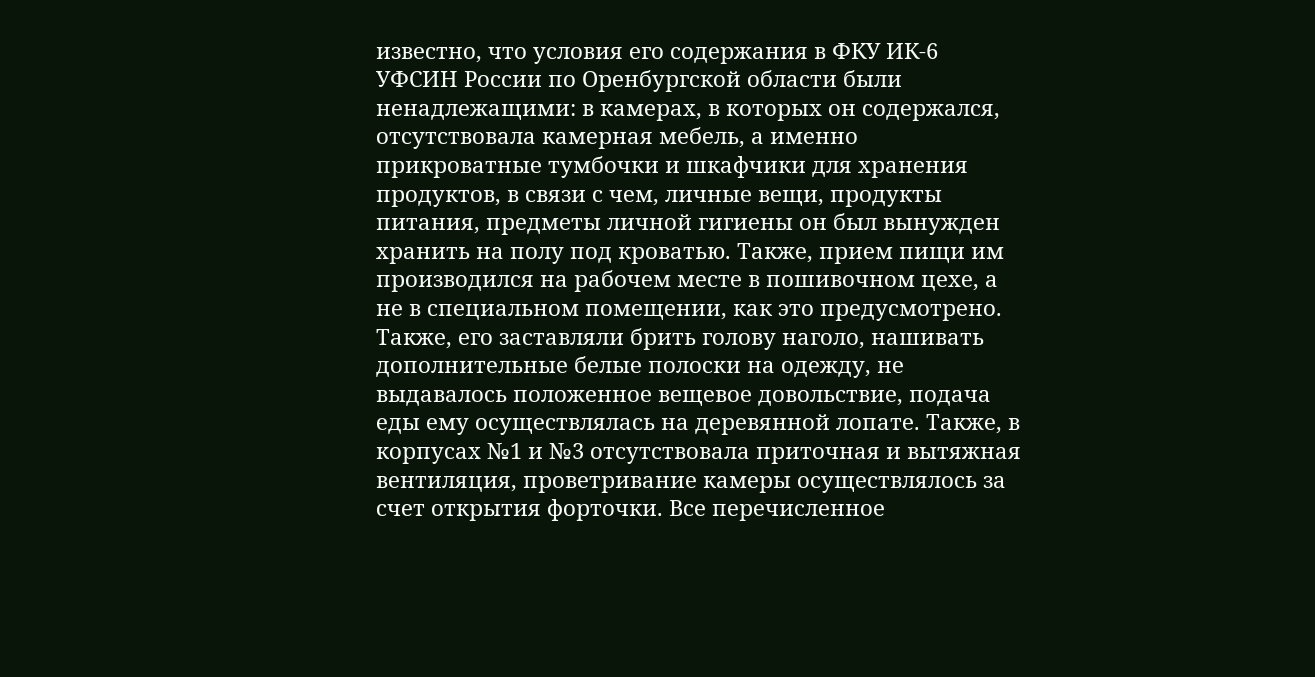известно, что условия его содержания в ФКУ ИК-6 УФСИН России по Оренбургской области были ненадлежащими: в камерах, в которых он содержался, отсутствовала камерная мебель, а именно прикроватные тумбочки и шкафчики для хранения продуктов, в связи с чем, личные вещи, продукты питания, предметы личной гигиены он был вынужден хранить на полу под кроватью. Также, прием пищи им производился на рабочем месте в пошивочном цехе, а не в специальном помещении, как это предусмотрено. Также, его заставляли брить голову наголо, нашивать дополнительные белые полоски на одежду, не выдавалось положенное вещевое довольствие, подача еды ему осуществлялась на деревянной лопате. Также, в корпусах №1 и №3 отсутствовала приточная и вытяжная вентиляция, проветривание камеры осуществлялось за счет открытия форточки. Все перечисленное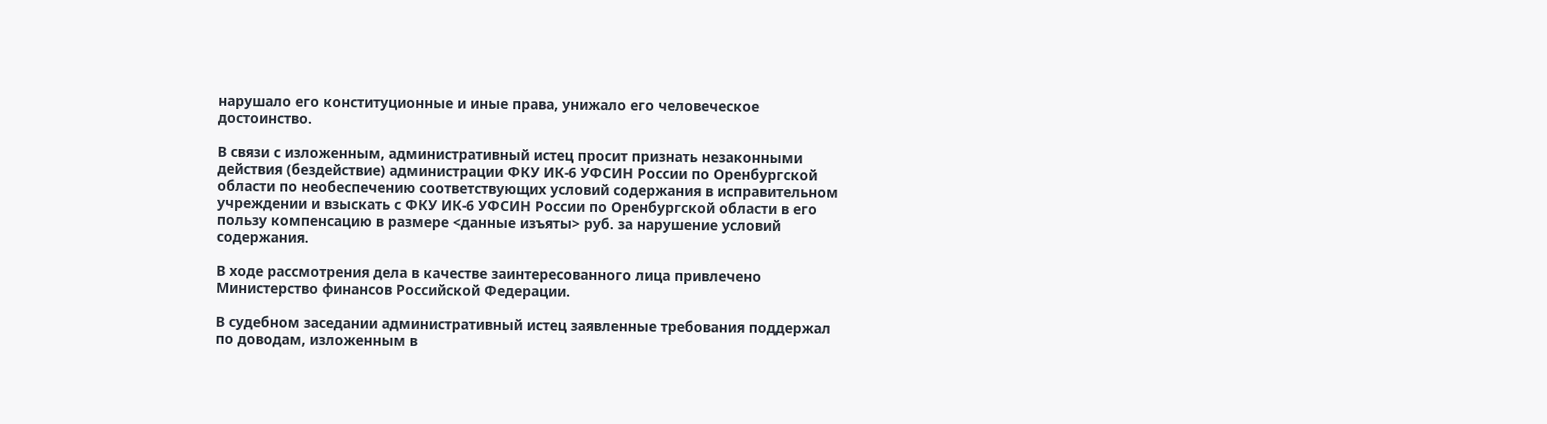нарушало его конституционные и иные права, унижало его человеческое достоинство.

В связи с изложенным, административный истец просит признать незаконными действия (бездействие) администрации ФКУ ИК-6 УФСИН России по Оренбургской области по необеспечению соответствующих условий содержания в исправительном учреждении и взыскать с ФКУ ИК-6 УФСИН России по Оренбургской области в его пользу компенсацию в размере <данные изъяты> руб. за нарушение условий содержания.

В ходе рассмотрения дела в качестве заинтересованного лица привлечено Министерство финансов Российской Федерации.

В судебном заседании административный истец заявленные требования поддержал по доводам, изложенным в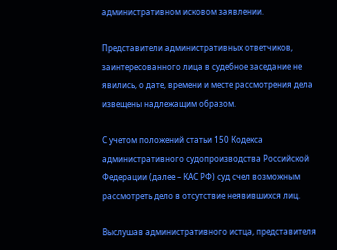административном исковом заявлении.

Представители административных ответчиков, заинтересованного лица в судебное заседание не явились, о дате, времени и месте рассмотрения дела извещены надлежащим образом.

С учетом положений статьи 150 Кодекса административного судопроизводства Российской Федерации (далее – КАС РФ) суд счел возможным рассмотреть дело в отсутствие неявившихся лиц.

Выслушав административного истца, представителя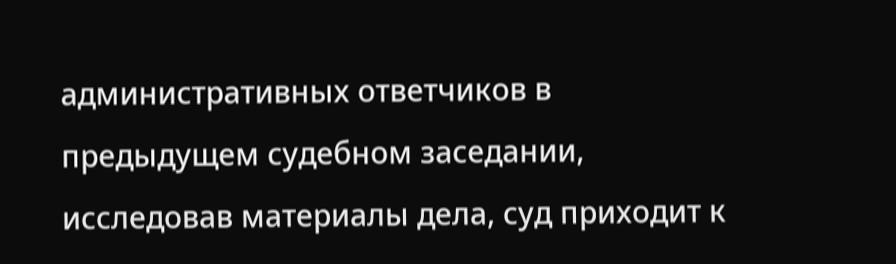административных ответчиков в предыдущем судебном заседании, исследовав материалы дела, суд приходит к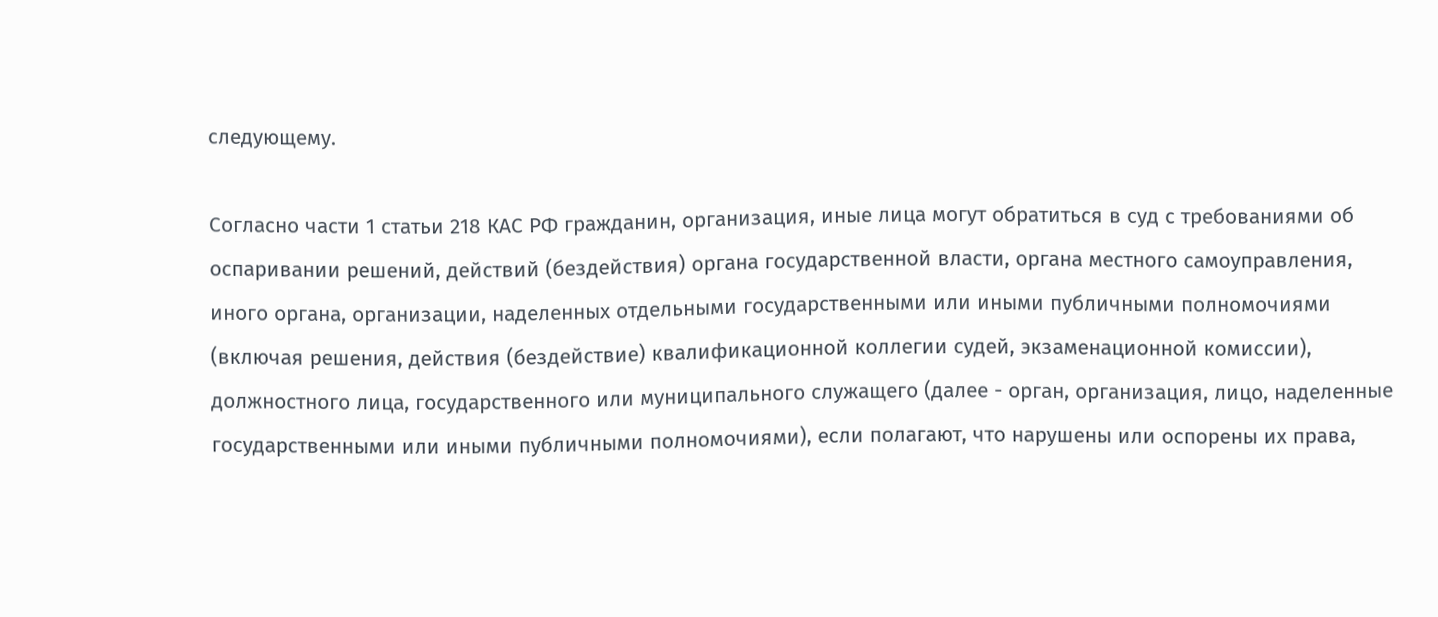следующему.

Согласно части 1 статьи 218 КАС РФ гражданин, организация, иные лица могут обратиться в суд с требованиями об оспаривании решений, действий (бездействия) органа государственной власти, органа местного самоуправления, иного органа, организации, наделенных отдельными государственными или иными публичными полномочиями (включая решения, действия (бездействие) квалификационной коллегии судей, экзаменационной комиссии), должностного лица, государственного или муниципального служащего (далее - орган, организация, лицо, наделенные государственными или иными публичными полномочиями), если полагают, что нарушены или оспорены их права,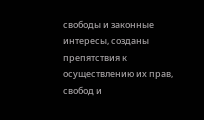свободы и законные интересы, созданы препятствия к осуществлению их прав, свобод и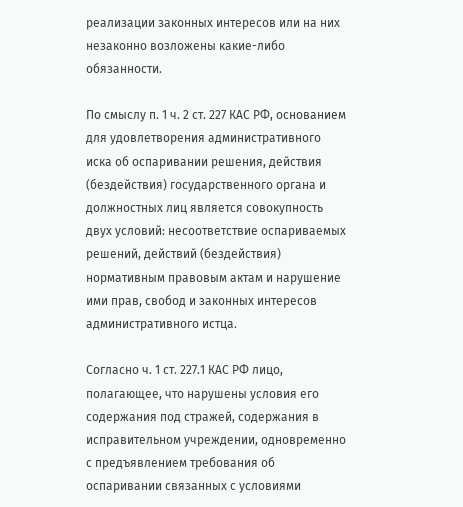реализации законных интересов или на них незаконно возложены какие-либо обязанности.

По смыслу п. 1 ч. 2 ст. 227 КАС РФ, основанием для удовлетворения административного иска об оспаривании решения, действия (бездействия) государственного органа и должностных лиц является совокупность двух условий: несоответствие оспариваемых решений, действий (бездействия) нормативным правовым актам и нарушение ими прав, свобод и законных интересов административного истца.

Согласно ч. 1 ст. 227.1 КАС РФ лицо, полагающее, что нарушены условия его содержания под стражей, содержания в исправительном учреждении, одновременно с предъявлением требования об оспаривании связанных с условиями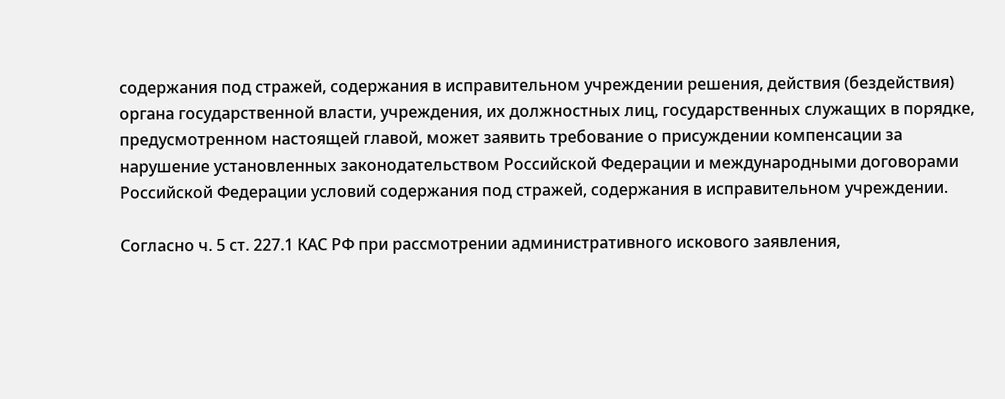содержания под стражей, содержания в исправительном учреждении решения, действия (бездействия) органа государственной власти, учреждения, их должностных лиц, государственных служащих в порядке, предусмотренном настоящей главой, может заявить требование о присуждении компенсации за нарушение установленных законодательством Российской Федерации и международными договорами Российской Федерации условий содержания под стражей, содержания в исправительном учреждении.

Согласно ч. 5 ст. 227.1 КАС РФ при рассмотрении административного искового заявления,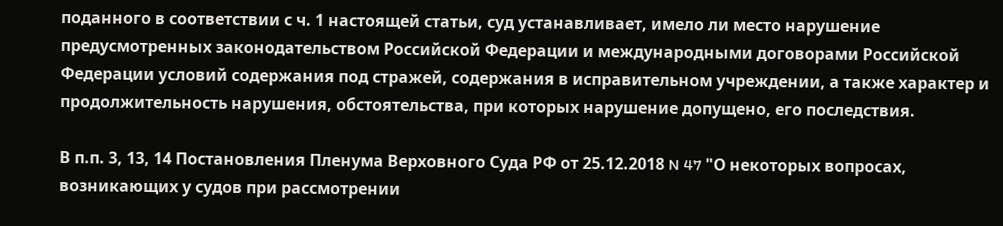поданного в соответствии с ч. 1 настоящей статьи, суд устанавливает, имело ли место нарушение предусмотренных законодательством Российской Федерации и международными договорами Российской Федерации условий содержания под стражей, содержания в исправительном учреждении, а также характер и продолжительность нарушения, обстоятельства, при которых нарушение допущено, его последствия.

В п.п. 3, 13, 14 Постановления Пленума Верховного Суда РФ от 25.12.2018 N 47 "О некоторых вопросах, возникающих у судов при рассмотрении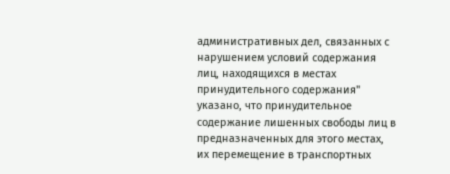административных дел, связанных с нарушением условий содержания лиц, находящихся в местах принудительного содержания" указано, что принудительное содержание лишенных свободы лиц в предназначенных для этого местах, их перемещение в транспортных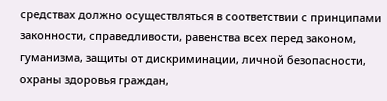средствах должно осуществляться в соответствии с принципами законности, справедливости, равенства всех перед законом, гуманизма, защиты от дискриминации, личной безопасности, охраны здоровья граждан,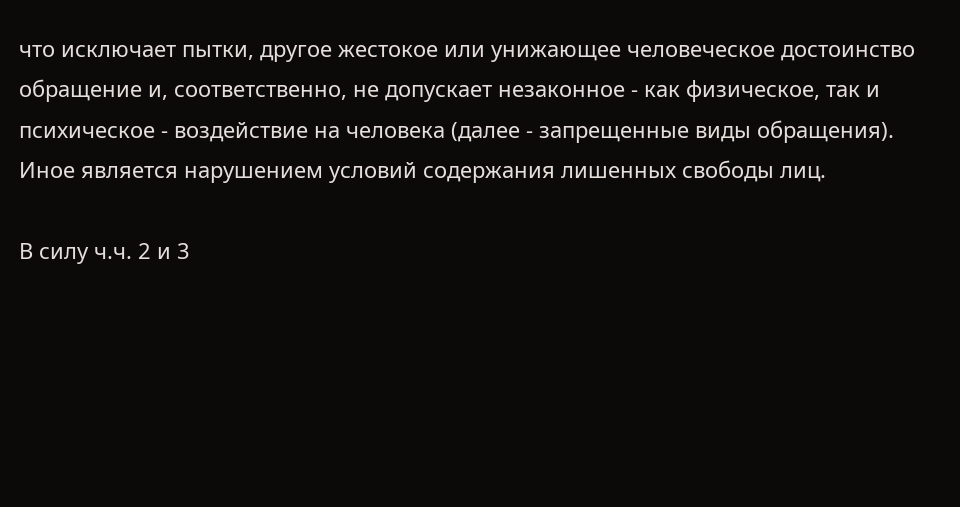что исключает пытки, другое жестокое или унижающее человеческое достоинство обращение и, соответственно, не допускает незаконное - как физическое, так и психическое - воздействие на человека (далее - запрещенные виды обращения). Иное является нарушением условий содержания лишенных свободы лиц.

В силу ч.ч. 2 и 3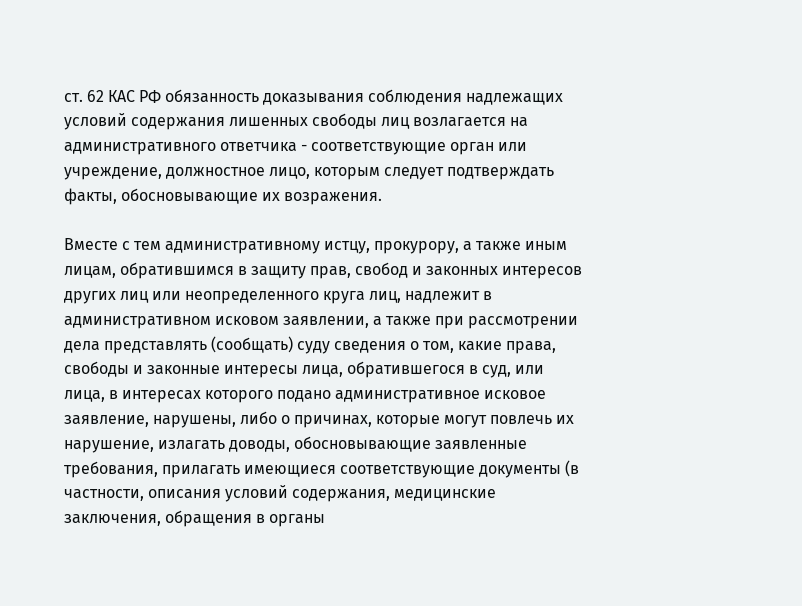ст. 62 КАС РФ обязанность доказывания соблюдения надлежащих условий содержания лишенных свободы лиц возлагается на административного ответчика - соответствующие орган или учреждение, должностное лицо, которым следует подтверждать факты, обосновывающие их возражения.

Вместе с тем административному истцу, прокурору, а также иным лицам, обратившимся в защиту прав, свобод и законных интересов других лиц или неопределенного круга лиц, надлежит в административном исковом заявлении, а также при рассмотрении дела представлять (сообщать) суду сведения о том, какие права, свободы и законные интересы лица, обратившегося в суд, или лица, в интересах которого подано административное исковое заявление, нарушены, либо о причинах, которые могут повлечь их нарушение, излагать доводы, обосновывающие заявленные требования, прилагать имеющиеся соответствующие документы (в частности, описания условий содержания, медицинские заключения, обращения в органы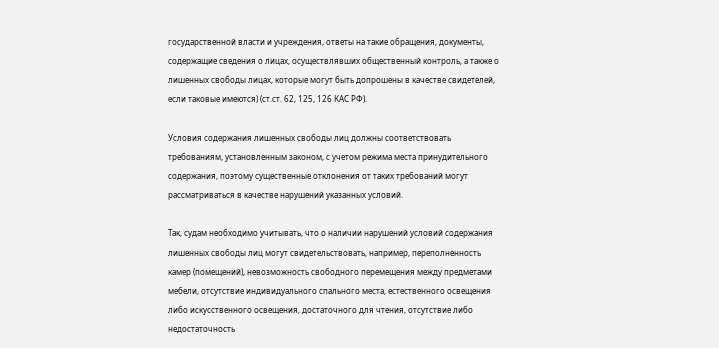государственной власти и учреждения, ответы на такие обращения, документы, содержащие сведения о лицах, осуществлявших общественный контроль, а также о лишенных свободы лицах, которые могут быть допрошены в качестве свидетелей, если таковые имеются) (ст.ст. 62, 125, 126 КАС РФ).

Условия содержания лишенных свободы лиц должны соответствовать требованиям, установленным законом, с учетом режима места принудительного содержания, поэтому существенные отклонения от таких требований могут рассматриваться в качестве нарушений указанных условий.

Так, судам необходимо учитывать, что о наличии нарушений условий содержания лишенных свободы лиц могут свидетельствовать, например, переполненность камер (помещений), невозможность свободного перемещения между предметами мебели, отсутствие индивидуального спального места, естественного освещения либо искусственного освещения, достаточного для чтения, отсутствие либо недостаточность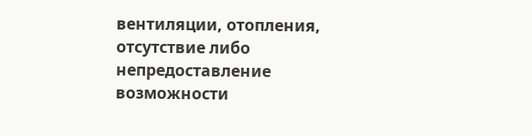вентиляции, отопления, отсутствие либо непредоставление возможности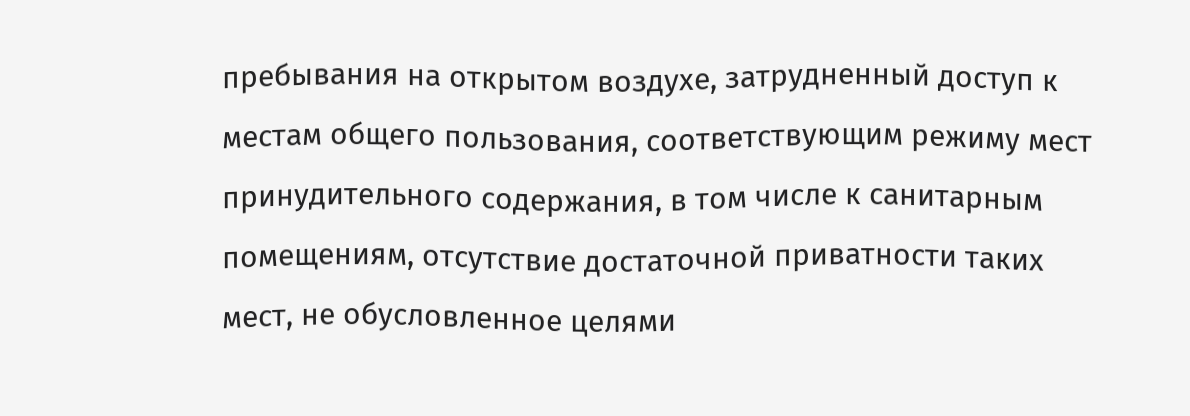пребывания на открытом воздухе, затрудненный доступ к местам общего пользования, соответствующим режиму мест принудительного содержания, в том числе к санитарным помещениям, отсутствие достаточной приватности таких мест, не обусловленное целями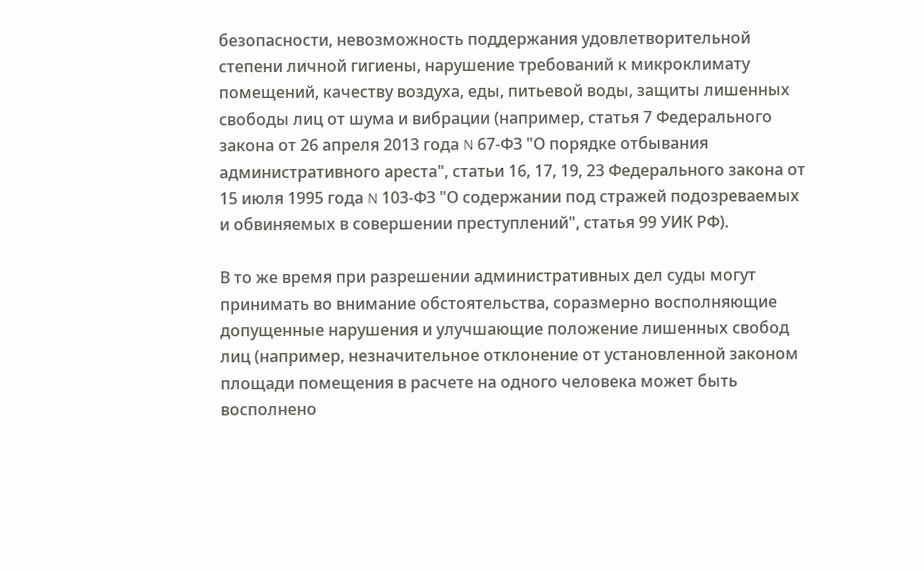безопасности, невозможность поддержания удовлетворительной степени личной гигиены, нарушение требований к микроклимату помещений, качеству воздуха, еды, питьевой воды, защиты лишенных свободы лиц от шума и вибрации (например, статья 7 Федерального закона от 26 апреля 2013 года N 67-ФЗ "О порядке отбывания административного ареста", статьи 16, 17, 19, 23 Федерального закона от 15 июля 1995 года N 103-ФЗ "О содержании под стражей подозреваемых и обвиняемых в совершении преступлений", статья 99 УИК РФ).

В то же время при разрешении административных дел суды могут принимать во внимание обстоятельства, соразмерно восполняющие допущенные нарушения и улучшающие положение лишенных свобод лиц (например, незначительное отклонение от установленной законом площади помещения в расчете на одного человека может быть восполнено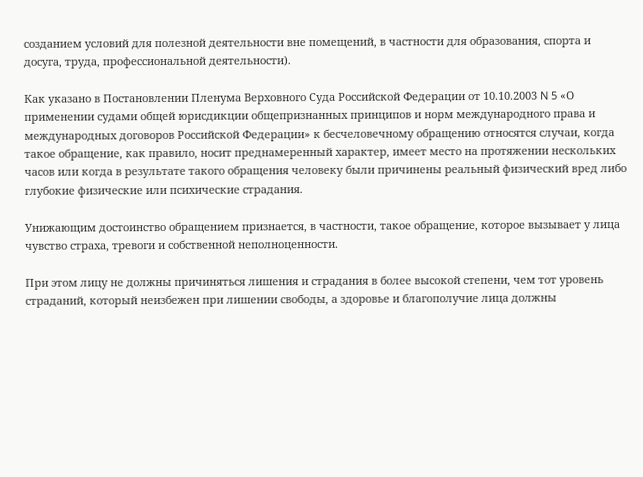созданием условий для полезной деятельности вне помещений, в частности для образования, спорта и досуга, труда, профессиональной деятельности).

Как указано в Постановлении Пленума Верховного Суда Российской Федерации от 10.10.2003 N 5 «О применении судами общей юрисдикции общепризнанных принципов и норм международного права и международных договоров Российской Федерации» к бесчеловечному обращению относятся случаи, когда такое обращение, как правило, носит преднамеренный характер, имеет место на протяжении нескольких часов или когда в результате такого обращения человеку были причинены реальный физический вред либо глубокие физические или психические страдания.

Унижающим достоинство обращением признается, в частности, такое обращение, которое вызывает у лица чувство страха, тревоги и собственной неполноценности.

При этом лицу не должны причиняться лишения и страдания в более высокой степени, чем тот уровень страданий, который неизбежен при лишении свободы, а здоровье и благополучие лица должны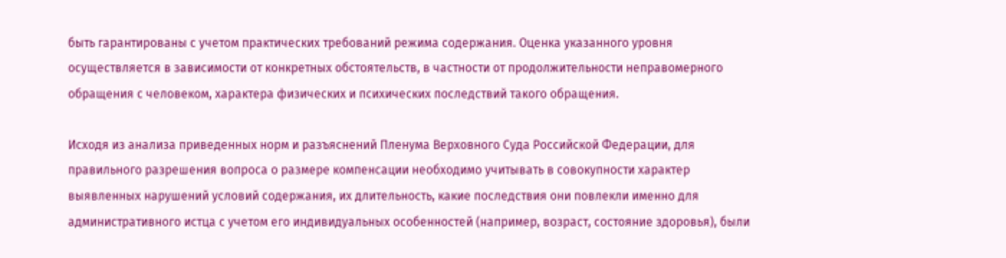быть гарантированы с учетом практических требований режима содержания. Оценка указанного уровня осуществляется в зависимости от конкретных обстоятельств, в частности от продолжительности неправомерного обращения с человеком, характера физических и психических последствий такого обращения.

Исходя из анализа приведенных норм и разъяснений Пленума Верховного Суда Российской Федерации, для правильного разрешения вопроса о размере компенсации необходимо учитывать в совокупности характер выявленных нарушений условий содержания, их длительность, какие последствия они повлекли именно для административного истца с учетом его индивидуальных особенностей (например, возраст, состояние здоровья), были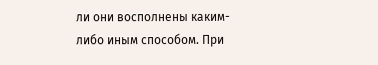ли они восполнены каким-либо иным способом. При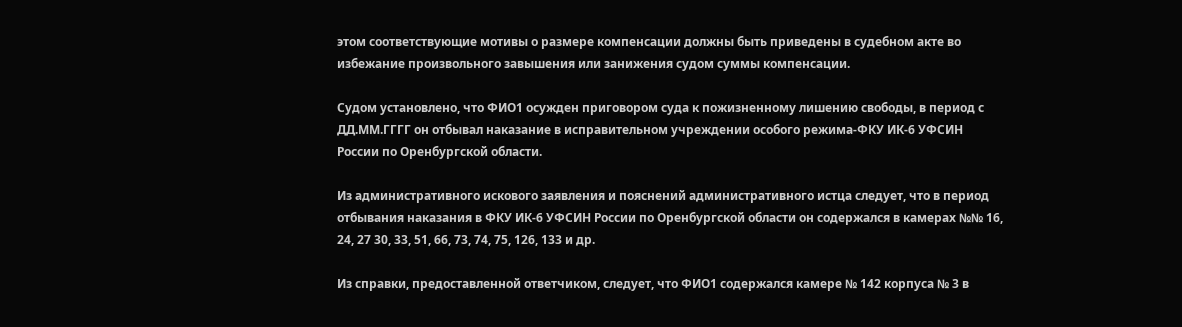этом соответствующие мотивы о размере компенсации должны быть приведены в судебном акте во избежание произвольного завышения или занижения судом суммы компенсации.

Судом установлено, что ФИО1 осужден приговором суда к пожизненному лишению свободы, в период с ДД.ММ.ГГГГ он отбывал наказание в исправительном учреждении особого режима-ФКУ ИК-6 УФСИН России по Оренбургской области.

Из административного искового заявления и пояснений административного истца следует, что в период отбывания наказания в ФКУ ИК-6 УФСИН России по Оренбургской области он содержался в камерах №№ 16, 24, 27 30, 33, 51, 66, 73, 74, 75, 126, 133 и др.

Из справки, предоставленной ответчиком, следует, что ФИО1 содержался камере № 142 корпуса № 3 в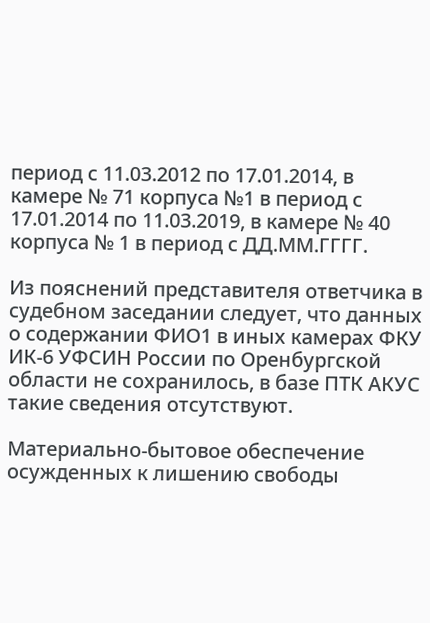период с 11.03.2012 по 17.01.2014, в камере № 71 корпуса №1 в период с 17.01.2014 по 11.03.2019, в камере № 40 корпуса № 1 в период с ДД.ММ.ГГГГ.

Из пояснений представителя ответчика в судебном заседании следует, что данных о содержании ФИО1 в иных камерах ФКУ ИК-6 УФСИН России по Оренбургской области не сохранилось, в базе ПТК АКУС такие сведения отсутствуют.

Материально-бытовое обеспечение осужденных к лишению свободы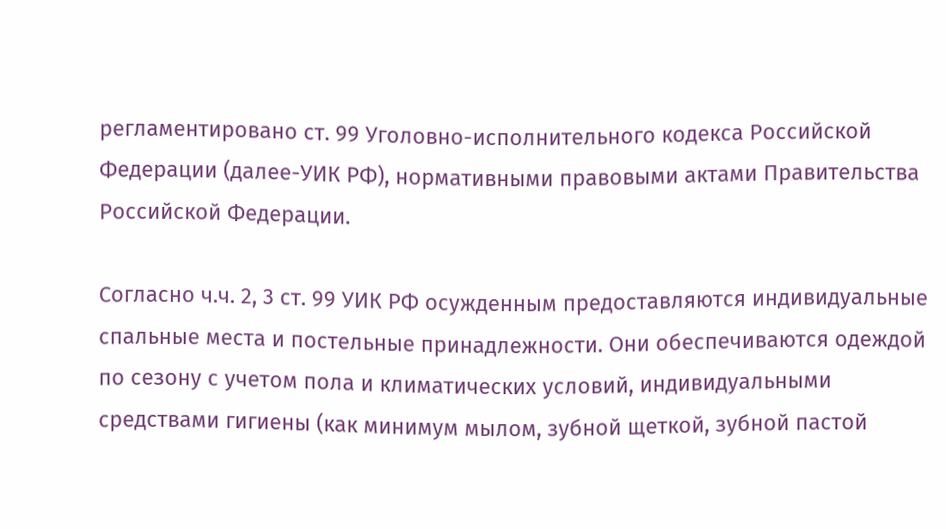регламентировано ст. 99 Уголовно-исполнительного кодекса Российской Федерации (далее-УИК РФ), нормативными правовыми актами Правительства Российской Федерации.

Согласно ч.ч. 2, 3 ст. 99 УИК РФ осужденным предоставляются индивидуальные спальные места и постельные принадлежности. Они обеспечиваются одеждой по сезону с учетом пола и климатических условий, индивидуальными средствами гигиены (как минимум мылом, зубной щеткой, зубной пастой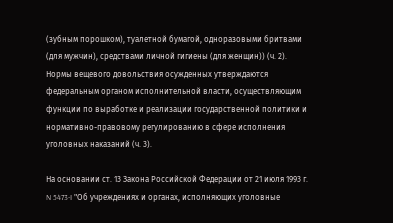(зубным порошком), туалетной бумагой, одноразовыми бритвами (для мужчин), средствами личной гигиены (для женщин)) (ч. 2). Нормы вещевого довольствия осужденных утверждаются федеральным органом исполнительной власти, осуществляющим функции по выработке и реализации государственной политики и нормативно-правовому регулированию в сфере исполнения уголовных наказаний (ч. 3).

На основании ст. 13 Закона Российской Федерации от 21 июля 1993 г. N 5473-I "Об учреждениях и органах, исполняющих уголовные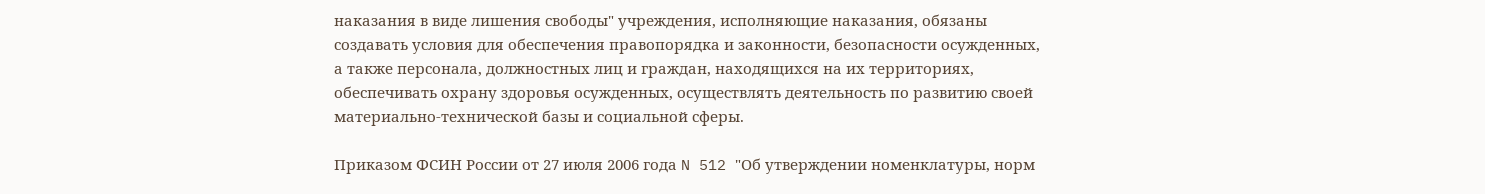наказания в виде лишения свободы" учреждения, исполняющие наказания, обязаны создавать условия для обеспечения правопорядка и законности, безопасности осужденных, а также персонала, должностных лиц и граждан, находящихся на их территориях, обеспечивать охрану здоровья осужденных, осуществлять деятельность по развитию своей материально-технической базы и социальной сферы.

Приказом ФСИН России от 27 июля 2006 года N 512 "Об утверждении номенклатуры, норм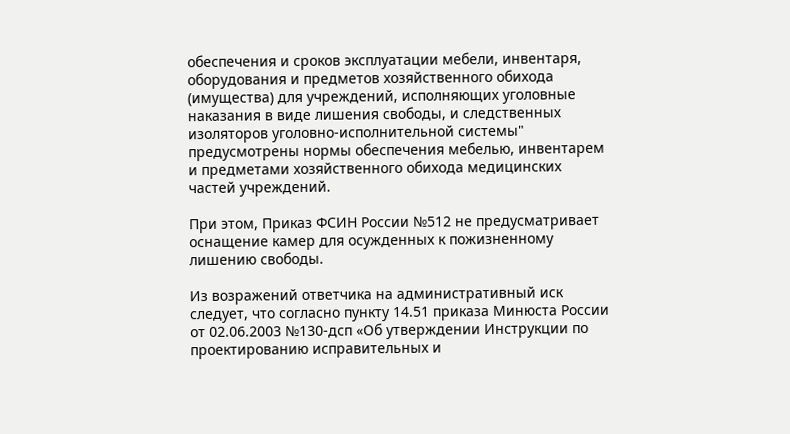обеспечения и сроков эксплуатации мебели, инвентаря, оборудования и предметов хозяйственного обихода (имущества) для учреждений, исполняющих уголовные наказания в виде лишения свободы, и следственных изоляторов уголовно-исполнительной системы" предусмотрены нормы обеспечения мебелью, инвентарем и предметами хозяйственного обихода медицинских частей учреждений.

При этом, Приказ ФСИН России №512 не предусматривает оснащение камер для осужденных к пожизненному лишению свободы.

Из возражений ответчика на административный иск следует, что согласно пункту 14.51 приказа Минюста России от 02.06.2003 №130-дсп «Об утверждении Инструкции по проектированию исправительных и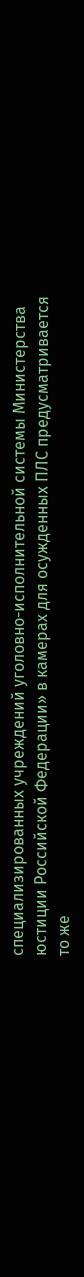специализированных учреждений уголовно-исполнительной системы Министерства юстиции Российской Федерации» в камерах для осужденных ПЛС предусматривается то же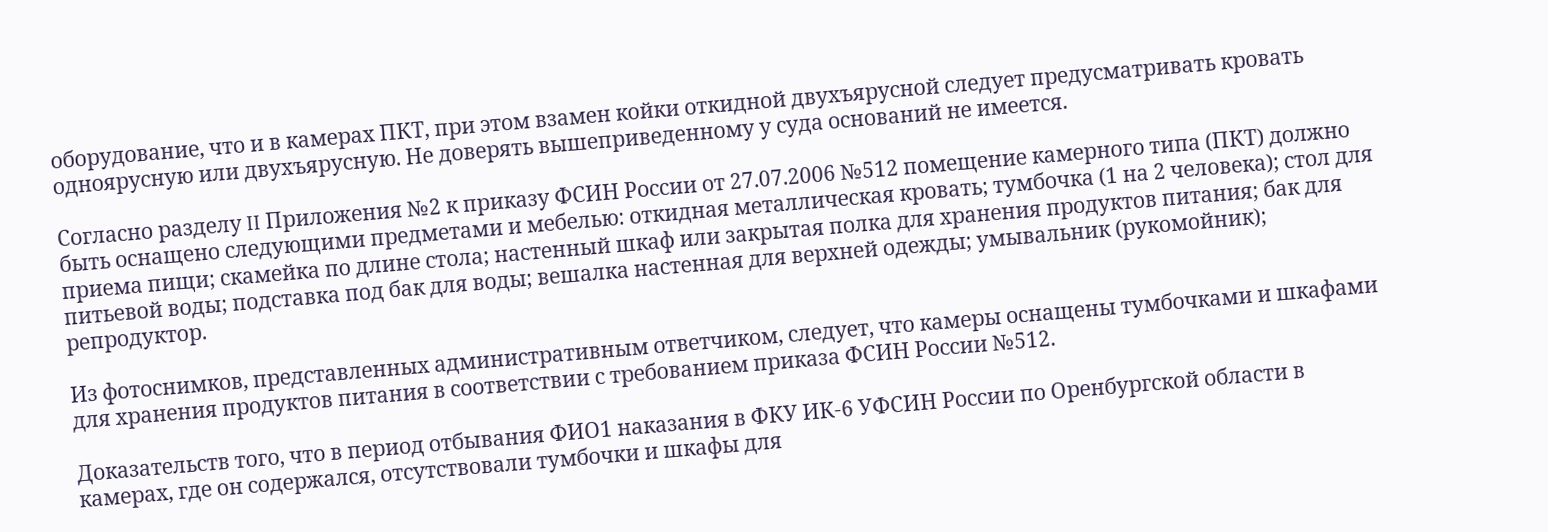оборудование, что и в камерах ПКТ, при этом взамен койки откидной двухъярусной следует предусматривать кровать одноярусную или двухъярусную. Не доверять вышеприведенному у суда оснований не имеется.

Согласно разделу II Приложения №2 к приказу ФСИН России от 27.07.2006 №512 помещение камерного типа (ПКТ) должно быть оснащено следующими предметами и мебелью: откидная металлическая кровать; тумбочка (1 на 2 человека); стол для приема пищи; скамейка по длине стола; настенный шкаф или закрытая полка для хранения продуктов питания; бак для питьевой воды; подставка под бак для воды; вешалка настенная для верхней одежды; умывальник (рукомойник); репродуктор.

Из фотоснимков, представленных административным ответчиком, следует, что камеры оснащены тумбочками и шкафами для хранения продуктов питания в соответствии с требованием приказа ФСИН России №512.

Доказательств того, что в период отбывания ФИО1 наказания в ФКУ ИК-6 УФСИН России по Оренбургской области в камерах, где он содержался, отсутствовали тумбочки и шкафы для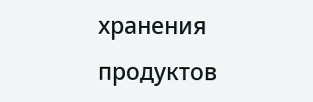хранения продуктов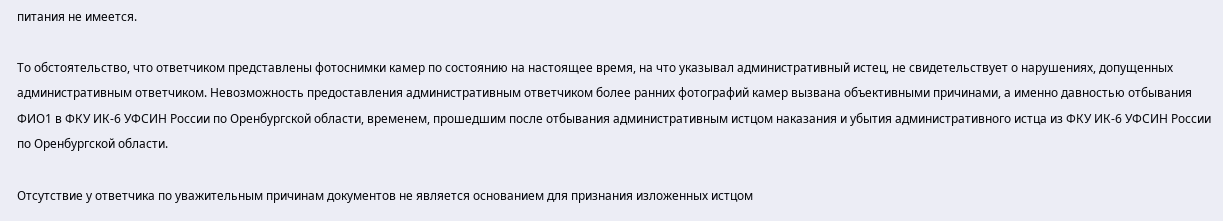питания не имеется.

То обстоятельство, что ответчиком представлены фотоснимки камер по состоянию на настоящее время, на что указывал административный истец, не свидетельствует о нарушениях, допущенных административным ответчиком. Невозможность предоставления административным ответчиком более ранних фотографий камер вызвана объективными причинами, а именно давностью отбывания ФИО1 в ФКУ ИК-6 УФСИН России по Оренбургской области, временем, прошедшим после отбывания административным истцом наказания и убытия административного истца из ФКУ ИК-6 УФСИН России по Оренбургской области.

Отсутствие у ответчика по уважительным причинам документов не является основанием для признания изложенных истцом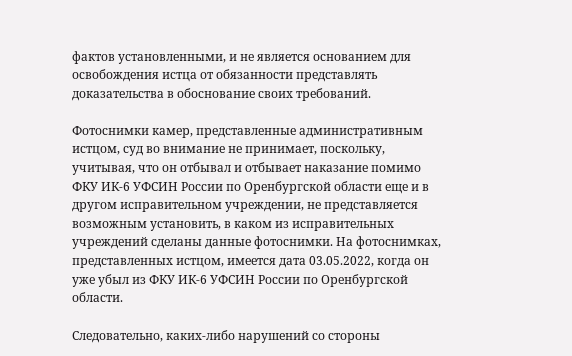фактов установленными, и не является основанием для освобождения истца от обязанности представлять доказательства в обоснование своих требований.

Фотоснимки камер, представленные административным истцом, суд во внимание не принимает, поскольку, учитывая, что он отбывал и отбывает наказание помимо ФКУ ИК-6 УФСИН России по Оренбургской области еще и в другом исправительном учреждении, не представляется возможным установить, в каком из исправительных учреждений сделаны данные фотоснимки. На фотоснимках, представленных истцом, имеется дата 03.05.2022, когда он уже убыл из ФКУ ИК-6 УФСИН России по Оренбургской области.

Следовательно, каких-либо нарушений со стороны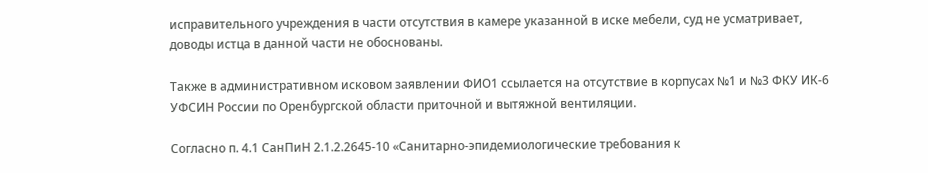исправительного учреждения в части отсутствия в камере указанной в иске мебели, суд не усматривает, доводы истца в данной части не обоснованы.

Также в административном исковом заявлении ФИО1 ссылается на отсутствие в корпусах №1 и №3 ФКУ ИК-6 УФСИН России по Оренбургской области приточной и вытяжной вентиляции.

Согласно п. 4.1 СанПиН 2.1.2.2645-10 «Санитарно-эпидемиологические требования к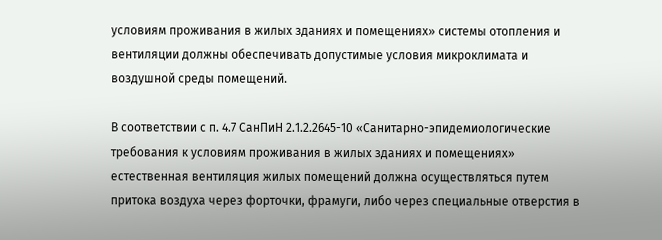условиям проживания в жилых зданиях и помещениях» системы отопления и вентиляции должны обеспечивать допустимые условия микроклимата и воздушной среды помещений.

В соответствии с п. 4.7 СанПиН 2.1.2.2645-10 «Санитарно-эпидемиологические требования к условиям проживания в жилых зданиях и помещениях» естественная вентиляция жилых помещений должна осуществляться путем притока воздуха через форточки, фрамуги, либо через специальные отверстия в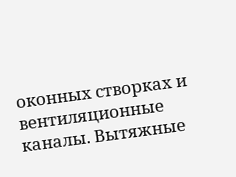оконных створках и вентиляционные каналы. Вытяжные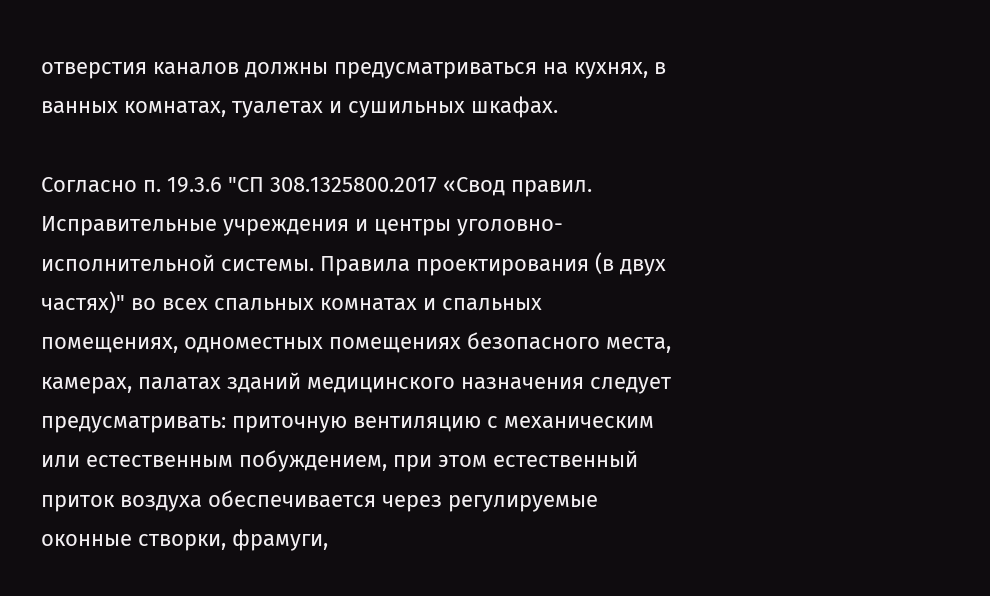отверстия каналов должны предусматриваться на кухнях, в ванных комнатах, туалетах и сушильных шкафах.

Согласно п. 19.3.6 "СП 308.1325800.2017 «Свод правил. Исправительные учреждения и центры уголовно-исполнительной системы. Правила проектирования (в двух частях)" во всех спальных комнатах и спальных помещениях, одноместных помещениях безопасного места, камерах, палатах зданий медицинского назначения следует предусматривать: приточную вентиляцию с механическим или естественным побуждением, при этом естественный приток воздуха обеспечивается через регулируемые оконные створки, фрамуги,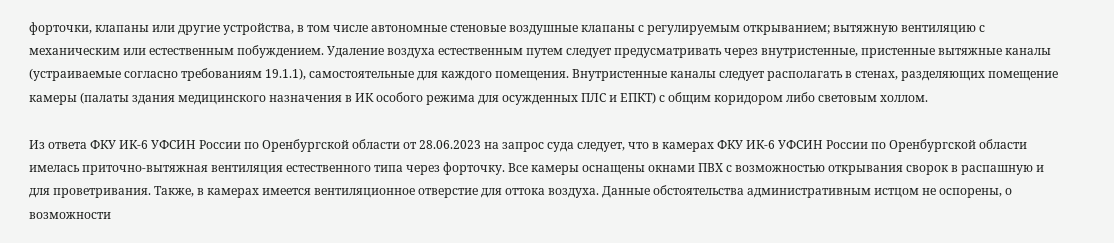форточки, клапаны или другие устройства, в том числе автономные стеновые воздушные клапаны с регулируемым открыванием; вытяжную вентиляцию с механическим или естественным побуждением. Удаление воздуха естественным путем следует предусматривать через внутристенные, пристенные вытяжные каналы (устраиваемые согласно требованиям 19.1.1), самостоятельные для каждого помещения. Внутристенные каналы следует располагать в стенах, разделяющих помещение камеры (палаты здания медицинского назначения в ИК особого режима для осужденных ПЛС и ЕПКТ) с общим коридором либо световым холлом.

Из ответа ФКУ ИК-6 УФСИН России по Оренбургской области от 28.06.2023 на запрос суда следует, что в камерах ФКУ ИК-6 УФСИН России по Оренбургской области имелась приточно-вытяжная вентиляция естественного типа через форточку. Все камеры оснащены окнами ПВХ с возможностью открывания сворок в распашную и для проветривания. Также, в камерах имеется вентиляционное отверстие для оттока воздуха. Данные обстоятельства административным истцом не оспорены, о возможности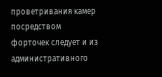проветривания камер посредством форточек следует и из административного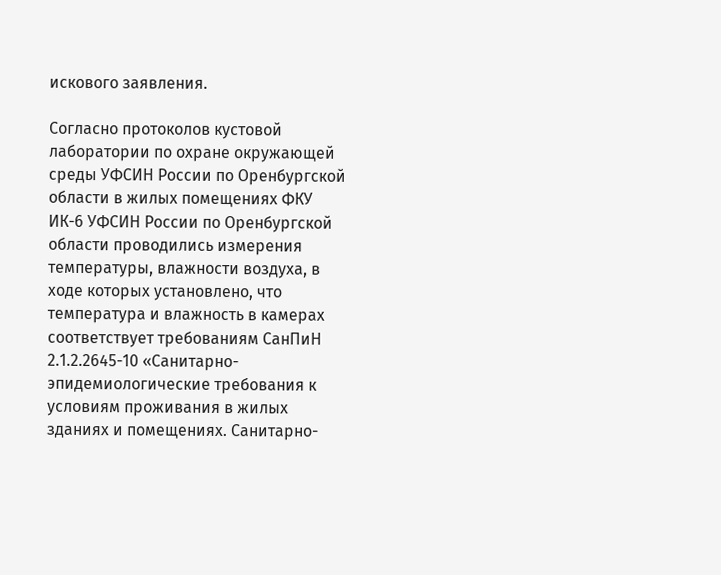искового заявления.

Согласно протоколов кустовой лаборатории по охране окружающей среды УФСИН России по Оренбургской области в жилых помещениях ФКУ ИК-6 УФСИН России по Оренбургской области проводились измерения температуры, влажности воздуха, в ходе которых установлено, что температура и влажность в камерах соответствует требованиям СанПиН 2.1.2.2645-10 «Санитарно-эпидемиологические требования к условиям проживания в жилых зданиях и помещениях. Санитарно-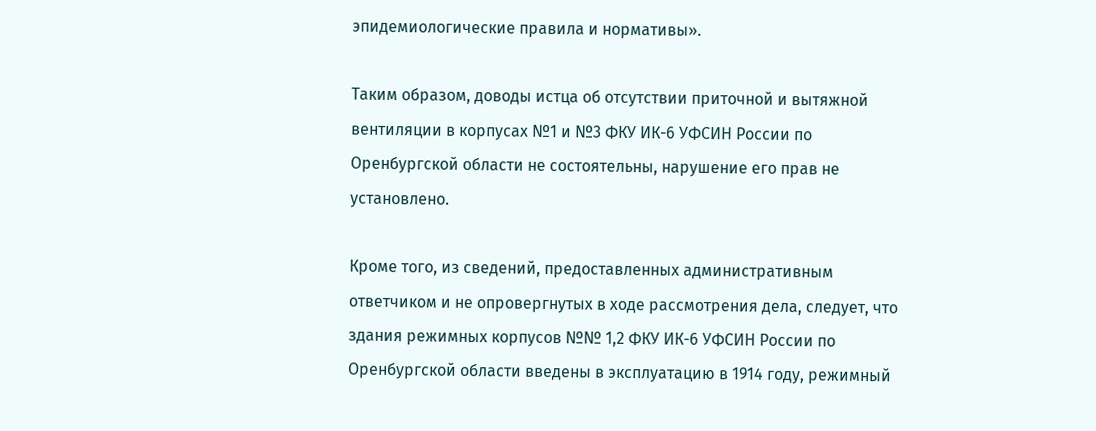эпидемиологические правила и нормативы».

Таким образом, доводы истца об отсутствии приточной и вытяжной вентиляции в корпусах №1 и №3 ФКУ ИК-6 УФСИН России по Оренбургской области не состоятельны, нарушение его прав не установлено.

Кроме того, из сведений, предоставленных административным ответчиком и не опровергнутых в ходе рассмотрения дела, следует, что здания режимных корпусов №№ 1,2 ФКУ ИК-6 УФСИН России по Оренбургской области введены в эксплуатацию в 1914 году, режимный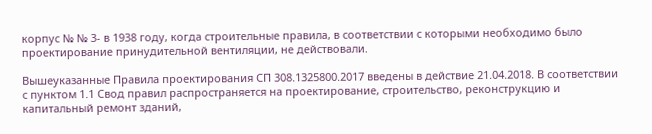корпус № № 3- в 1938 году, когда строительные правила, в соответствии с которыми необходимо было проектирование принудительной вентиляции, не действовали.

Вышеуказанные Правила проектирования СП 308.1325800.2017 введены в действие 21.04.2018. В соответствии с пунктом 1.1 Свод правил распространяется на проектирование, строительство, реконструкцию и капитальный ремонт зданий,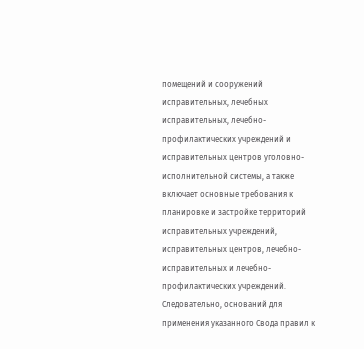помещений и сооружений исправительных, лечебных исправительных, лечебно-профилактических учреждений и исправительных центров уголовно-исполнительной системы, а также включает основные требования к планировке и застройке территорий исправительных учреждений, исправительных центров, лечебно-исправительных и лечебно-профилактических учреждений. Следовательно, оснований для применения указанного Свода правил к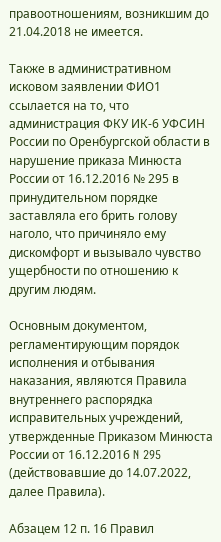правоотношениям, возникшим до 21.04.2018 не имеется.

Также в административном исковом заявлении ФИО1 ссылается на то, что администрация ФКУ ИК-6 УФСИН России по Оренбургской области в нарушение приказа Минюста России от 16.12.2016 № 295 в принудительном порядке заставляла его брить голову наголо, что причиняло ему дискомфорт и вызывало чувство ущербности по отношению к другим людям.

Основным документом, регламентирующим порядок исполнения и отбывания наказания, являются Правила внутреннего распорядка исправительных учреждений, утвержденные Приказом Минюста России от 16.12.2016 N 295 (действовавшие до 14.07.2022, далее Правила).

Абзацем 12 п. 16 Правил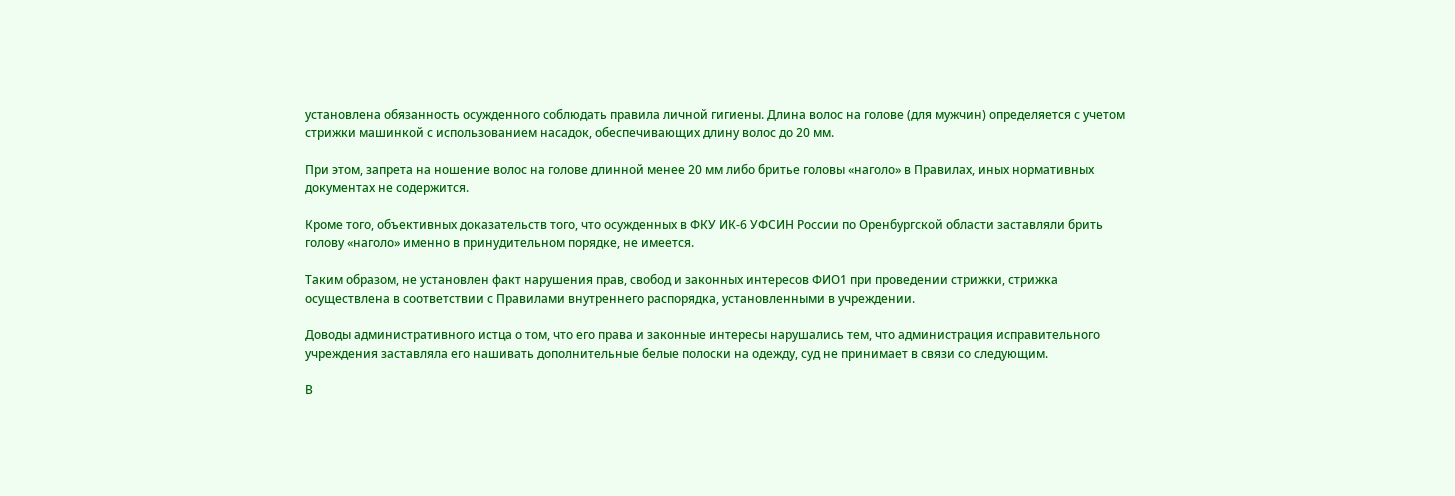установлена обязанность осужденного соблюдать правила личной гигиены. Длина волос на голове (для мужчин) определяется с учетом стрижки машинкой с использованием насадок, обеспечивающих длину волос до 20 мм.

При этом, запрета на ношение волос на голове длинной менее 20 мм либо бритье головы «наголо» в Правилах, иных нормативных документах не содержится.

Кроме того, объективных доказательств того, что осужденных в ФКУ ИК-6 УФСИН России по Оренбургской области заставляли брить голову «наголо» именно в принудительном порядке, не имеется.

Таким образом, не установлен факт нарушения прав, свобод и законных интересов ФИО1 при проведении стрижки, стрижка осуществлена в соответствии с Правилами внутреннего распорядка, установленными в учреждении.

Доводы административного истца о том, что его права и законные интересы нарушались тем, что администрация исправительного учреждения заставляла его нашивать дополнительные белые полоски на одежду, суд не принимает в связи со следующим.

В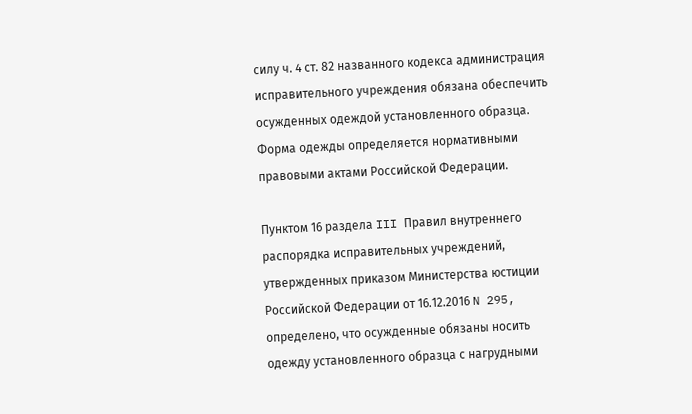силу ч. 4 ст. 82 названного кодекса администрация исправительного учреждения обязана обеспечить осужденных одеждой установленного образца. Форма одежды определяется нормативными правовыми актами Российской Федерации.

Пунктом 16 раздела III Правил внутреннего распорядка исправительных учреждений, утвержденных приказом Министерства юстиции Российской Федерации от 16.12.2016 N 295, определено, что осужденные обязаны носить одежду установленного образца с нагрудными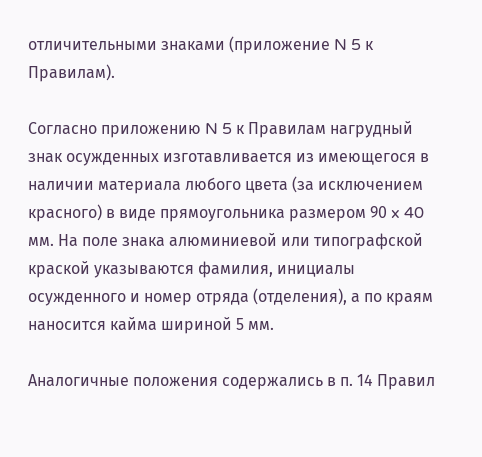отличительными знаками (приложение N 5 к Правилам).

Согласно приложению N 5 к Правилам нагрудный знак осужденных изготавливается из имеющегося в наличии материала любого цвета (за исключением красного) в виде прямоугольника размером 90 x 40 мм. На поле знака алюминиевой или типографской краской указываются фамилия, инициалы осужденного и номер отряда (отделения), а по краям наносится кайма шириной 5 мм.

Аналогичные положения содержались в п. 14 Правил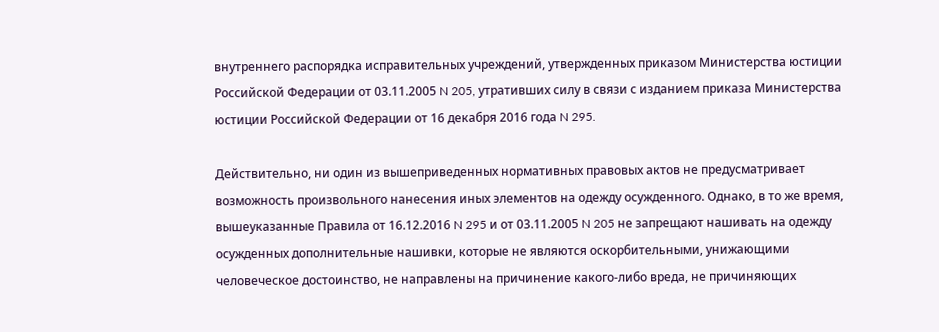внутреннего распорядка исправительных учреждений, утвержденных приказом Министерства юстиции Российской Федерации от 03.11.2005 N 205, утративших силу в связи с изданием приказа Министерства юстиции Российской Федерации от 16 декабря 2016 года N 295.

Действительно, ни один из вышеприведенных нормативных правовых актов не предусматривает возможность произвольного нанесения иных элементов на одежду осужденного. Однако, в то же время, вышеуказанные Правила от 16.12.2016 N 295 и от 03.11.2005 N 205 не запрещают нашивать на одежду осужденных дополнительные нашивки, которые не являются оскорбительными, унижающими человеческое достоинство, не направлены на причинение какого-либо вреда, не причиняющих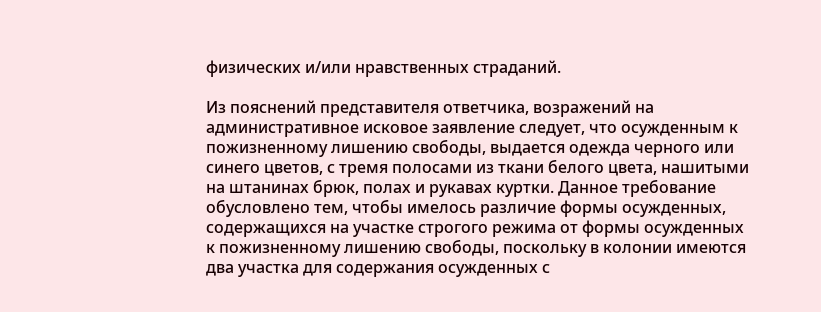физических и/или нравственных страданий.

Из пояснений представителя ответчика, возражений на административное исковое заявление следует, что осужденным к пожизненному лишению свободы, выдается одежда черного или синего цветов, с тремя полосами из ткани белого цвета, нашитыми на штанинах брюк, полах и рукавах куртки. Данное требование обусловлено тем, чтобы имелось различие формы осужденных, содержащихся на участке строгого режима от формы осужденных к пожизненному лишению свободы, поскольку в колонии имеются два участка для содержания осужденных с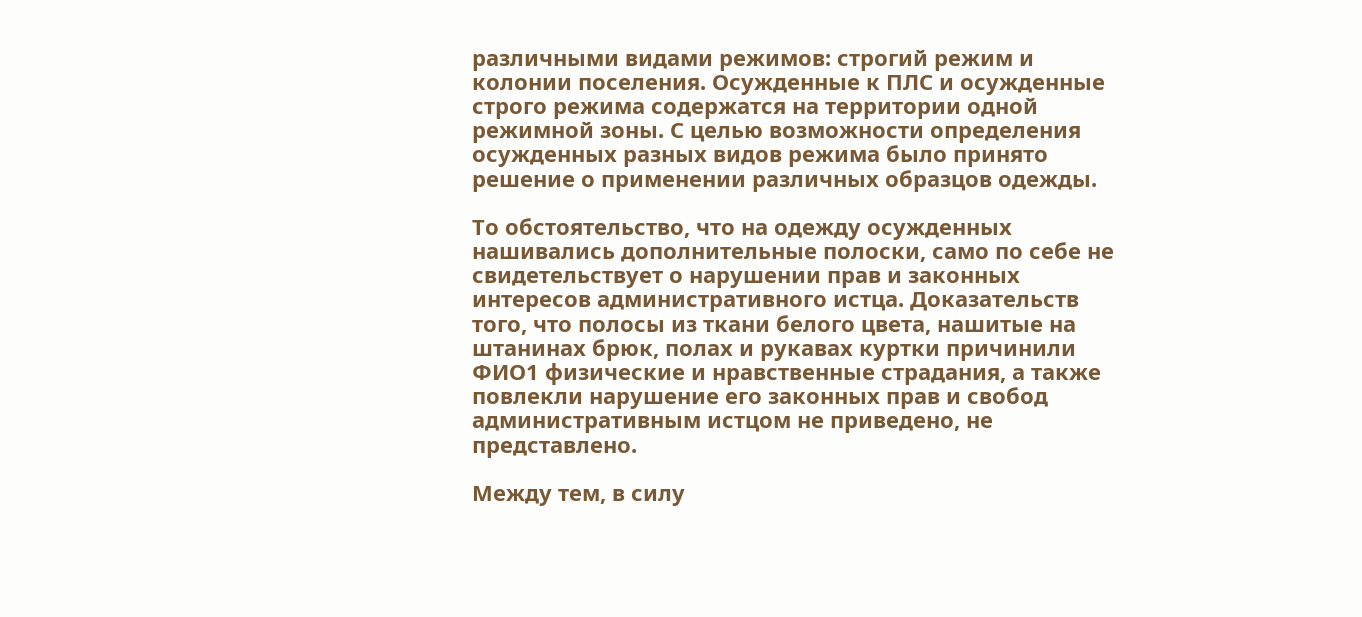различными видами режимов: строгий режим и колонии поселения. Осужденные к ПЛС и осужденные строго режима содержатся на территории одной режимной зоны. С целью возможности определения осужденных разных видов режима было принято решение о применении различных образцов одежды.

То обстоятельство, что на одежду осужденных нашивались дополнительные полоски, само по себе не свидетельствует о нарушении прав и законных интересов административного истца. Доказательств того, что полосы из ткани белого цвета, нашитые на штанинах брюк, полах и рукавах куртки причинили ФИО1 физические и нравственные страдания, а также повлекли нарушение его законных прав и свобод административным истцом не приведено, не представлено.

Между тем, в силу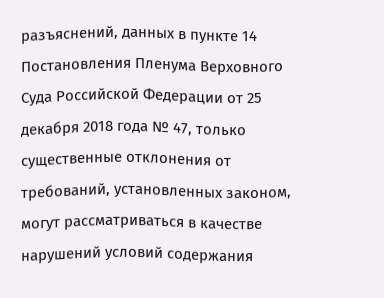разъяснений, данных в пункте 14 Постановления Пленума Верховного Суда Российской Федерации от 25 декабря 2018 года № 47, только существенные отклонения от требований, установленных законом, могут рассматриваться в качестве нарушений условий содержания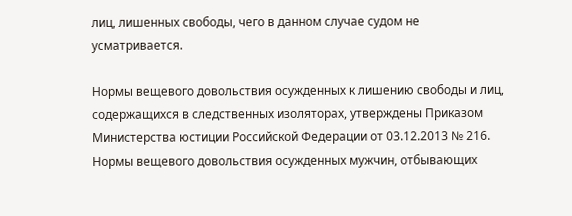лиц, лишенных свободы, чего в данном случае судом не усматривается.

Нормы вещевого довольствия осужденных к лишению свободы и лиц, содержащихся в следственных изоляторах, утверждены Приказом Министерства юстиции Российской Федерации от 03.12.2013 № 216. Нормы вещевого довольствия осужденных мужчин, отбывающих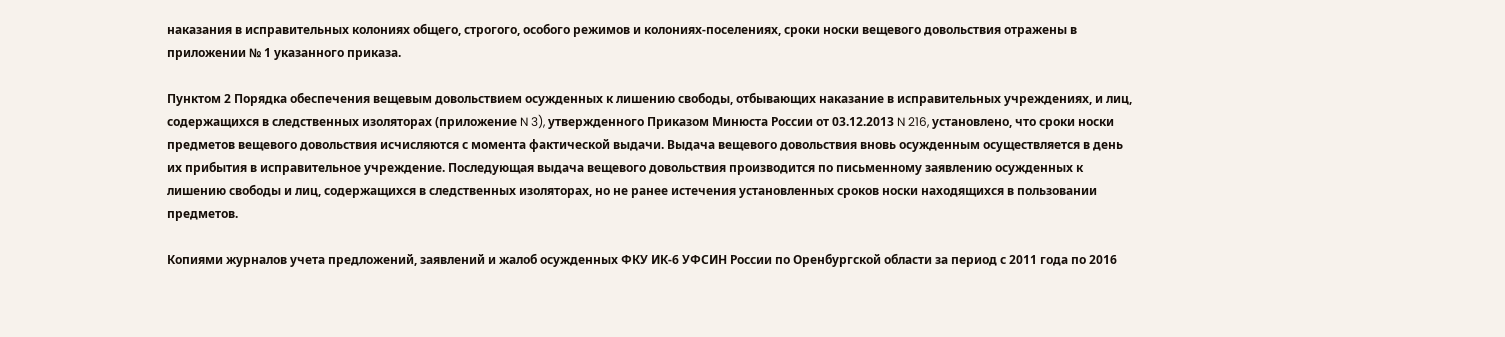наказания в исправительных колониях общего, строгого, особого режимов и колониях-поселениях, сроки носки вещевого довольствия отражены в приложении № 1 указанного приказа.

Пунктом 2 Порядка обеспечения вещевым довольствием осужденных к лишению свободы, отбывающих наказание в исправительных учреждениях, и лиц, содержащихся в следственных изоляторах (приложение N 3), утвержденного Приказом Минюста России от 03.12.2013 N 216, установлено, что сроки носки предметов вещевого довольствия исчисляются с момента фактической выдачи. Выдача вещевого довольствия вновь осужденным осуществляется в день их прибытия в исправительное учреждение. Последующая выдача вещевого довольствия производится по письменному заявлению осужденных к лишению свободы и лиц, содержащихся в следственных изоляторах, но не ранее истечения установленных сроков носки находящихся в пользовании предметов.

Копиями журналов учета предложений, заявлений и жалоб осужденных ФКУ ИК-6 УФСИН России по Оренбургской области за период с 2011 года по 2016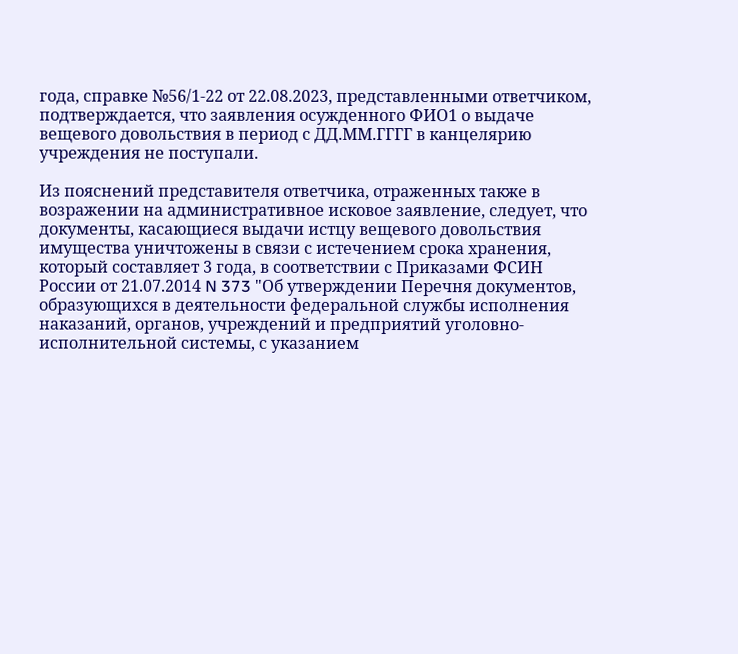года, справке №56/1-22 от 22.08.2023, представленными ответчиком, подтверждается, что заявления осужденного ФИО1 о выдаче вещевого довольствия в период с ДД.ММ.ГГГГ в канцелярию учреждения не поступали.

Из пояснений представителя ответчика, отраженных также в возражении на административное исковое заявление, следует, что документы, касающиеся выдачи истцу вещевого довольствия имущества уничтожены в связи с истечением срока хранения, который составляет 3 года, в соответствии с Приказами ФСИН России от 21.07.2014 N 373 "Об утверждении Перечня документов, образующихся в деятельности федеральной службы исполнения наказаний, органов, учреждений и предприятий уголовно-исполнительной системы, с указанием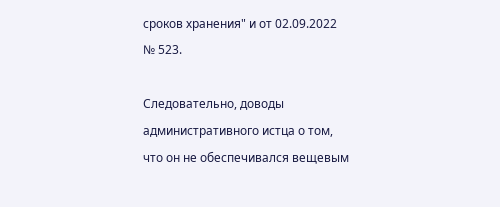сроков хранения" и от 02.09.2022 № 523.

Следовательно, доводы административного истца о том, что он не обеспечивался вещевым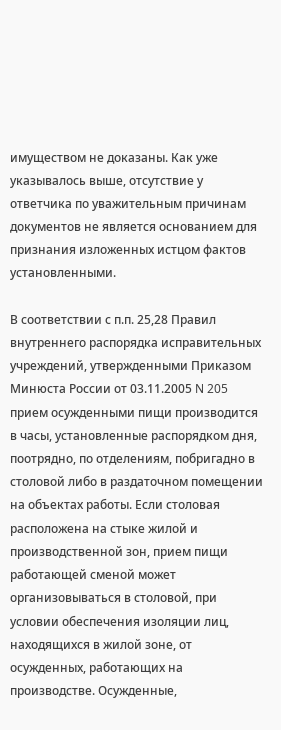имуществом не доказаны. Как уже указывалось выше, отсутствие у ответчика по уважительным причинам документов не является основанием для признания изложенных истцом фактов установленными.

В соответствии с п.п. 25,28 Правил внутреннего распорядка исправительных учреждений, утвержденными Приказом Минюста России от 03.11.2005 N 205 прием осужденными пищи производится в часы, установленные распорядком дня, поотрядно, по отделениям, побригадно в столовой либо в раздаточном помещении на объектах работы. Если столовая расположена на стыке жилой и производственной зон, прием пищи работающей сменой может организовываться в столовой, при условии обеспечения изоляции лиц, находящихся в жилой зоне, от осужденных, работающих на производстве. Осужденные,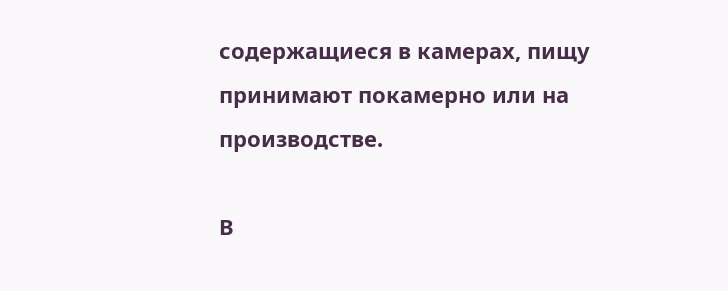содержащиеся в камерах, пищу принимают покамерно или на производстве.

В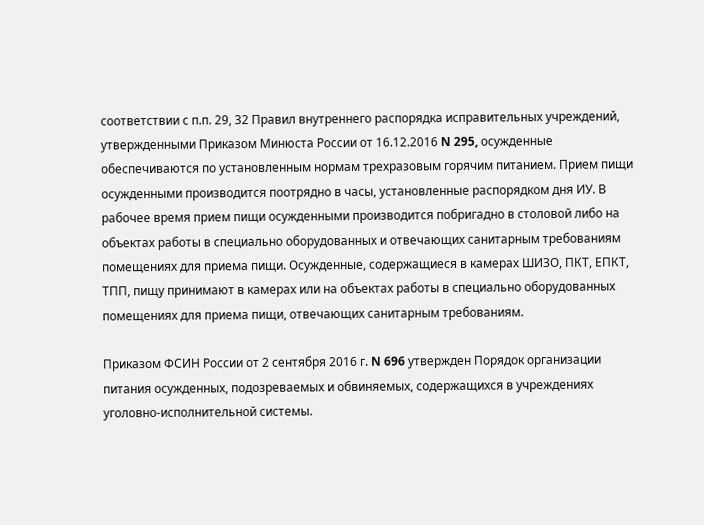соответствии с п.п. 29, 32 Правил внутреннего распорядка исправительных учреждений, утвержденными Приказом Минюста России от 16.12.2016 N 295, осужденные обеспечиваются по установленным нормам трехразовым горячим питанием. Прием пищи осужденными производится поотрядно в часы, установленные распорядком дня ИУ. В рабочее время прием пищи осужденными производится побригадно в столовой либо на объектах работы в специально оборудованных и отвечающих санитарным требованиям помещениях для приема пищи. Осужденные, содержащиеся в камерах ШИЗО, ПКТ, ЕПКТ, ТПП, пищу принимают в камерах или на объектах работы в специально оборудованных помещениях для приема пищи, отвечающих санитарным требованиям.

Приказом ФСИН России от 2 сентября 2016 г. N 696 утвержден Порядок организации питания осужденных, подозреваемых и обвиняемых, содержащихся в учреждениях уголовно-исполнительной системы.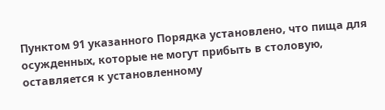Пунктом 91 указанного Порядка установлено, что пища для осужденных, которые не могут прибыть в столовую, оставляется к установленному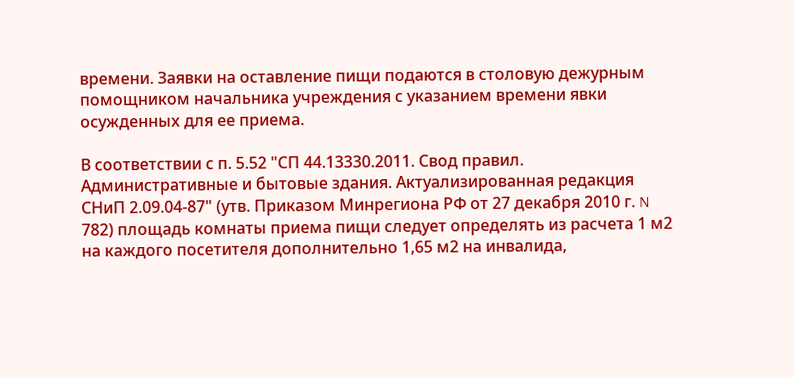времени. Заявки на оставление пищи подаются в столовую дежурным помощником начальника учреждения с указанием времени явки осужденных для ее приема.

В соответствии с п. 5.52 "СП 44.13330.2011. Свод правил. Административные и бытовые здания. Актуализированная редакция СНиП 2.09.04-87" (утв. Приказом Минрегиона РФ от 27 декабря 2010 г. N 782) площадь комнаты приема пищи следует определять из расчета 1 м2 на каждого посетителя дополнительно 1,65 м2 на инвалида,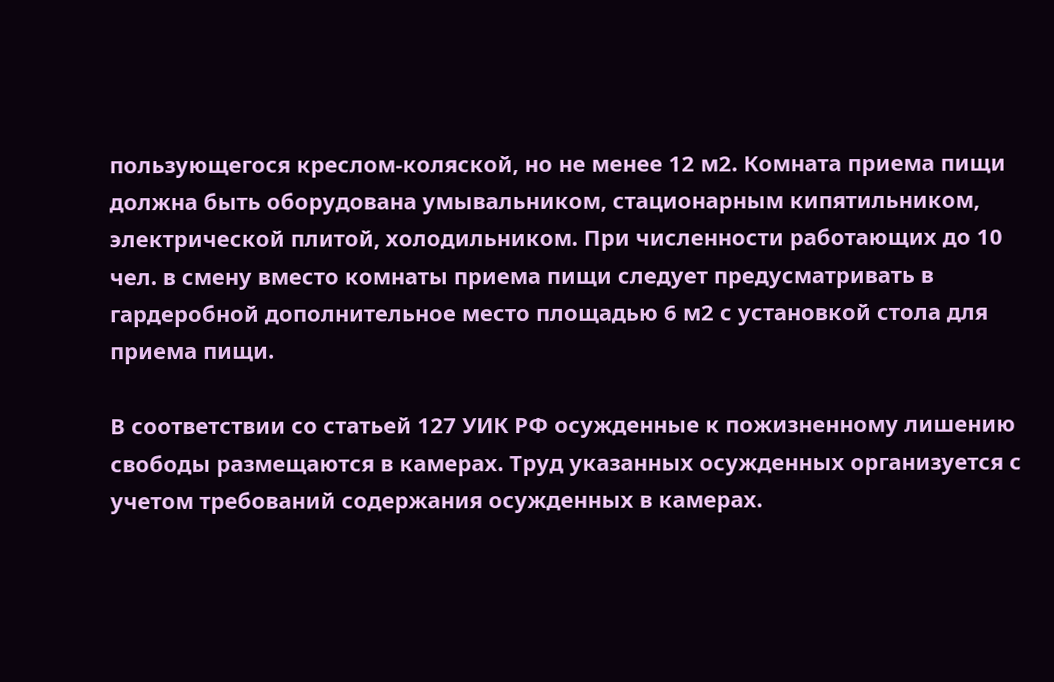пользующегося креслом-коляской, но не менее 12 м2. Комната приема пищи должна быть оборудована умывальником, стационарным кипятильником, электрической плитой, холодильником. При численности работающих до 10 чел. в смену вместо комнаты приема пищи следует предусматривать в гардеробной дополнительное место площадью 6 м2 с установкой стола для приема пищи.

В соответствии со статьей 127 УИК РФ осужденные к пожизненному лишению свободы размещаются в камерах. Труд указанных осужденных организуется с учетом требований содержания осужденных в камерах.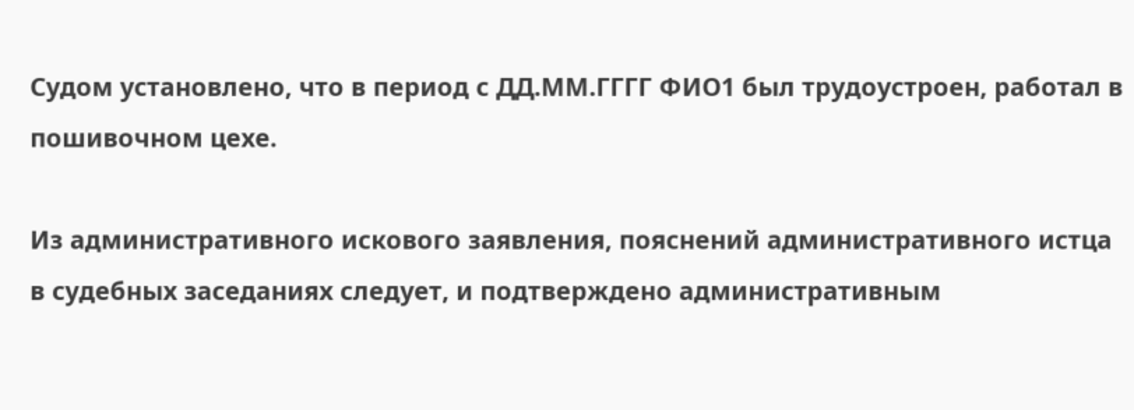Судом установлено, что в период с ДД.ММ.ГГГГ ФИО1 был трудоустроен, работал в пошивочном цехе.

Из административного искового заявления, пояснений административного истца в судебных заседаниях следует, и подтверждено административным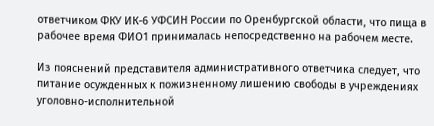ответчиком ФКУ ИК-6 УФСИН России по Оренбургской области, что пища в рабочее время ФИО1 принималась непосредственно на рабочем месте.

Из пояснений представителя административного ответчика следует, что питание осужденных к пожизненному лишению свободы в учреждениях уголовно-исполнительной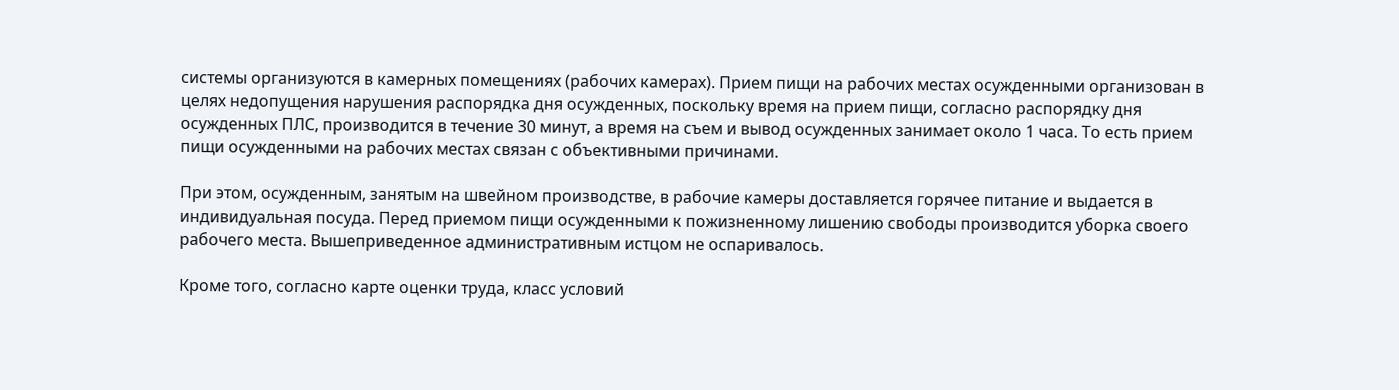системы организуются в камерных помещениях (рабочих камерах). Прием пищи на рабочих местах осужденными организован в целях недопущения нарушения распорядка дня осужденных, поскольку время на прием пищи, согласно распорядку дня осужденных ПЛС, производится в течение 30 минут, а время на съем и вывод осужденных занимает около 1 часа. То есть прием пищи осужденными на рабочих местах связан с объективными причинами.

При этом, осужденным, занятым на швейном производстве, в рабочие камеры доставляется горячее питание и выдается в индивидуальная посуда. Перед приемом пищи осужденными к пожизненному лишению свободы производится уборка своего рабочего места. Вышеприведенное административным истцом не оспаривалось.

Кроме того, согласно карте оценки труда, класс условий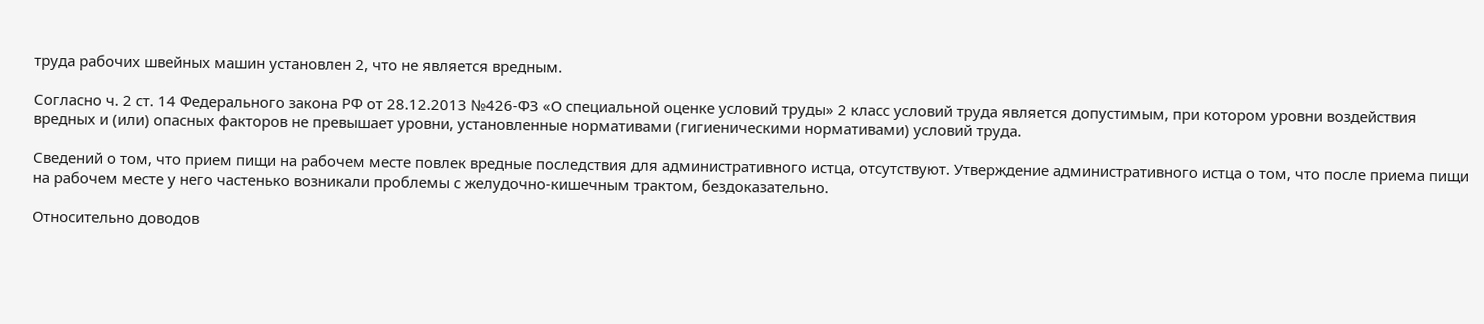труда рабочих швейных машин установлен 2, что не является вредным.

Согласно ч. 2 ст. 14 Федерального закона РФ от 28.12.2013 №426-ФЗ «О специальной оценке условий труды» 2 класс условий труда является допустимым, при котором уровни воздействия вредных и (или) опасных факторов не превышает уровни, установленные нормативами (гигиеническими нормативами) условий труда.

Сведений о том, что прием пищи на рабочем месте повлек вредные последствия для административного истца, отсутствуют. Утверждение административного истца о том, что после приема пищи на рабочем месте у него частенько возникали проблемы с желудочно-кишечным трактом, бездоказательно.

Относительно доводов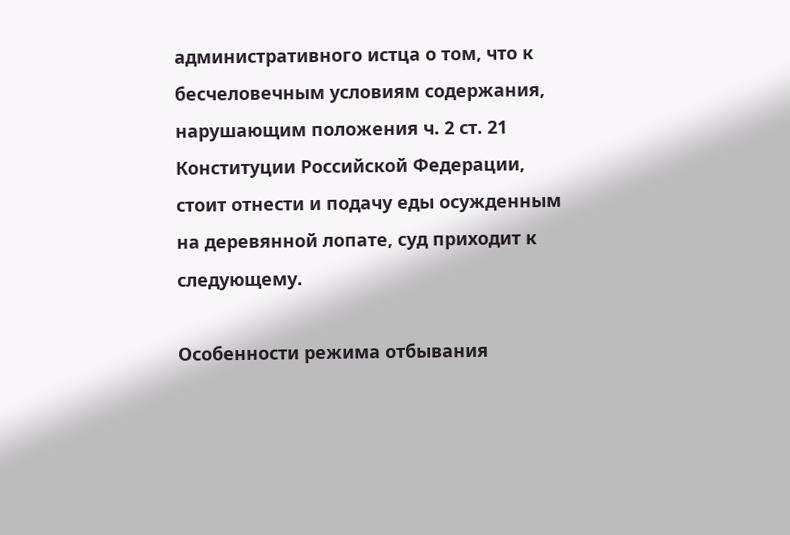административного истца о том, что к бесчеловечным условиям содержания, нарушающим положения ч. 2 ст. 21 Конституции Российской Федерации, стоит отнести и подачу еды осужденным на деревянной лопате, суд приходит к следующему.

Особенности режима отбывания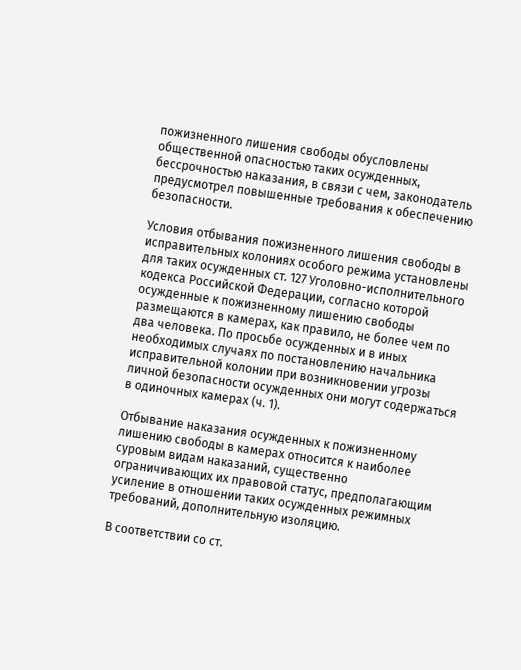пожизненного лишения свободы обусловлены общественной опасностью таких осужденных, бессрочностью наказания, в связи с чем, законодатель предусмотрел повышенные требования к обеспечению безопасности.

Условия отбывания пожизненного лишения свободы в исправительных колониях особого режима установлены для таких осужденных ст. 127 Уголовно-исполнительного кодекса Российской Федерации, согласно которой осужденные к пожизненному лишению свободы размещаются в камерах, как правило, не более чем по два человека. По просьбе осужденных и в иных необходимых случаях по постановлению начальника исправительной колонии при возникновении угрозы личной безопасности осужденных они могут содержаться в одиночных камерах (ч. 1).

Отбывание наказания осужденных к пожизненному лишению свободы в камерах относится к наиболее суровым видам наказаний, существенно ограничивающих их правовой статус, предполагающим усиление в отношении таких осужденных режимных требований, дополнительную изоляцию.

В соответствии со ст.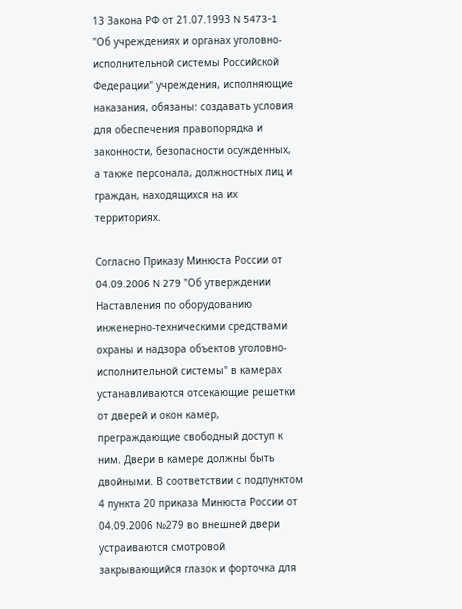13 Закона РФ от 21.07.1993 N 5473-1 "Об учреждениях и органах уголовно-исполнительной системы Российской Федерации" учреждения, исполняющие наказания, обязаны: создавать условия для обеспечения правопорядка и законности, безопасности осужденных, а также персонала, должностных лиц и граждан, находящихся на их территориях.

Согласно Приказу Минюста России от 04.09.2006 N 279 "Об утверждении Наставления по оборудованию инженерно-техническими средствами охраны и надзора объектов уголовно-исполнительной системы" в камерах устанавливаются отсекающие решетки от дверей и окон камер, преграждающие свободный доступ к ним. Двери в камере должны быть двойными. В соответствии с подпунктом 4 пункта 20 приказа Минюста России от 04.09.2006 №279 во внешней двери устраиваются смотровой закрывающийся глазок и форточка для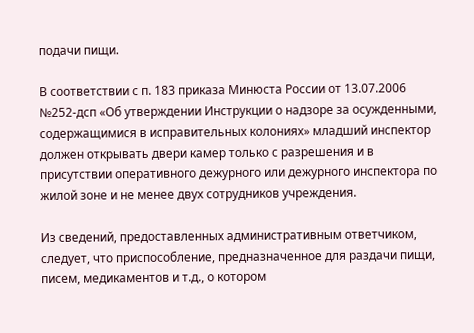подачи пищи.

В соответствии с п. 183 приказа Минюста России от 13.07.2006 №252-дсп «Об утверждении Инструкции о надзоре за осужденными, содержащимися в исправительных колониях» младший инспектор должен открывать двери камер только с разрешения и в присутствии оперативного дежурного или дежурного инспектора по жилой зоне и не менее двух сотрудников учреждения.

Из сведений, предоставленных административным ответчиком, следует, что приспособление, предназначенное для раздачи пищи, писем, медикаментов и т.д., о котором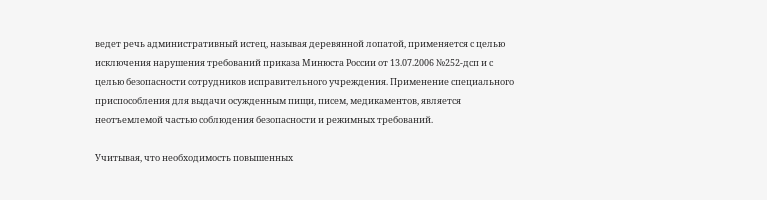ведет речь административный истец, называя деревянной лопатой, применяется с целью исключения нарушения требований приказа Минюста России от 13.07.2006 №252-дсп и с целью безопасности сотрудников исправительного учреждения. Применение специального приспособления для выдачи осужденным пищи, писем, медикаментов, является неотъемлемой частью соблюдения безопасности и режимных требований.

Учитывая, что необходимость повышенных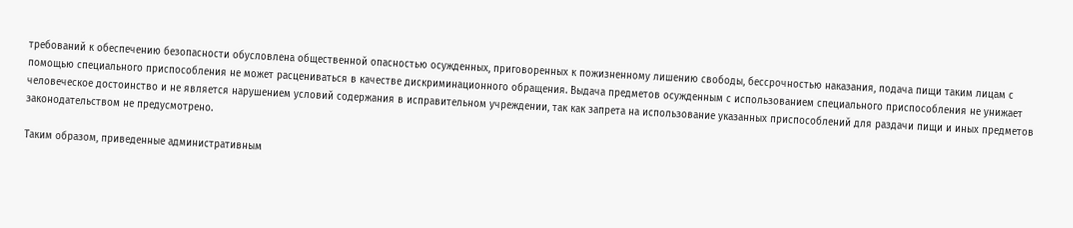требований к обеспечению безопасности обусловлена общественной опасностью осужденных, приговоренных к пожизненному лишению свободы, бессрочностью наказания, подача пищи таким лицам с помощью специального приспособления не может расцениваться в качестве дискриминационного обращения. Выдача предметов осужденным с использованием специального приспособления не унижает человеческое достоинство и не является нарушением условий содержания в исправительном учреждении, так как запрета на использование указанных приспособлений для раздачи пищи и иных предметов законодательством не предусмотрено.

Таким образом, приведенные административным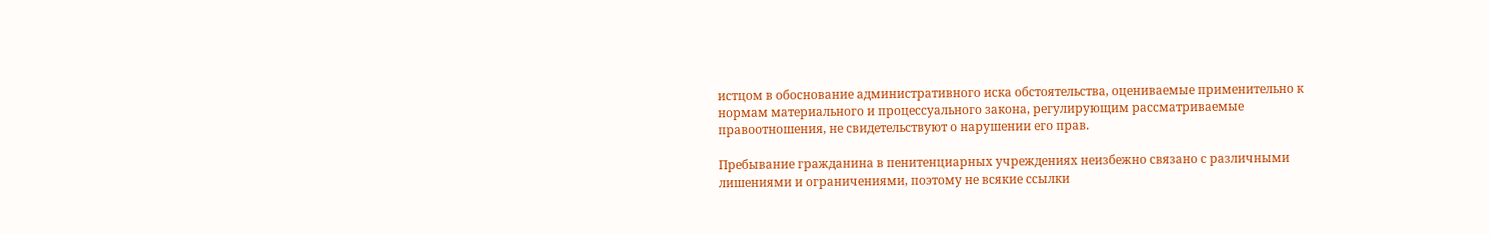истцом в обоснование административного иска обстоятельства, оцениваемые применительно к нормам материального и процессуального закона, регулирующим рассматриваемые правоотношения, не свидетельствуют о нарушении его прав.

Пребывание гражданина в пенитенциарных учреждениях неизбежно связано с различными лишениями и ограничениями, поэтому не всякие ссылки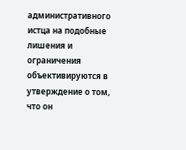административного истца на подобные лишения и ограничения объективируются в утверждение о том, что он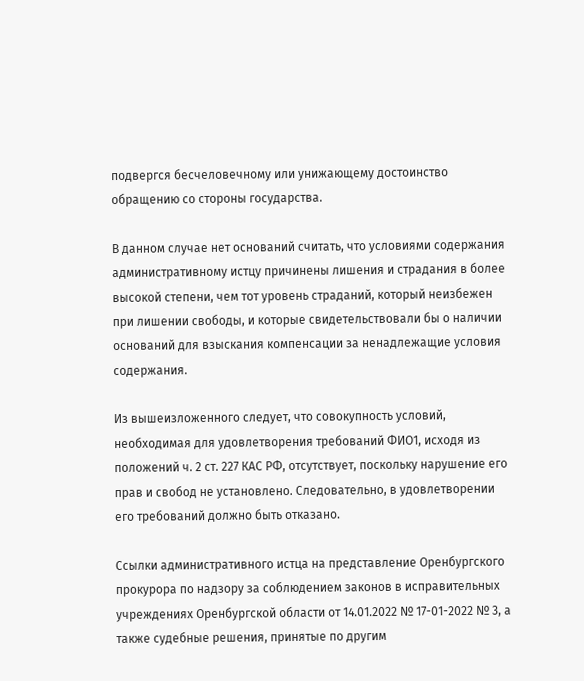подвергся бесчеловечному или унижающему достоинство обращению со стороны государства.

В данном случае нет оснований считать, что условиями содержания административному истцу причинены лишения и страдания в более высокой степени, чем тот уровень страданий, который неизбежен при лишении свободы, и которые свидетельствовали бы о наличии оснований для взыскания компенсации за ненадлежащие условия содержания.

Из вышеизложенного следует, что совокупность условий, необходимая для удовлетворения требований ФИО1, исходя из положений ч. 2 ст. 227 КАС РФ, отсутствует, поскольку нарушение его прав и свобод не установлено. Следовательно, в удовлетворении его требований должно быть отказано.

Ссылки административного истца на представление Оренбургского прокурора по надзору за соблюдением законов в исправительных учреждениях Оренбургской области от 14.01.2022 № 17-01-2022 № 3, а также судебные решения, принятые по другим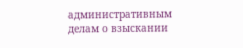административным делам о взыскании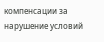компенсации за нарушение условий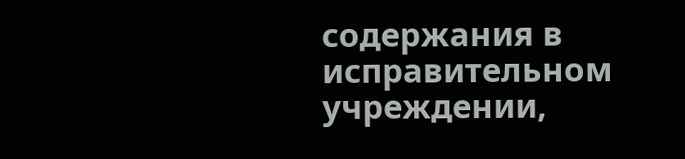содержания в исправительном учреждении,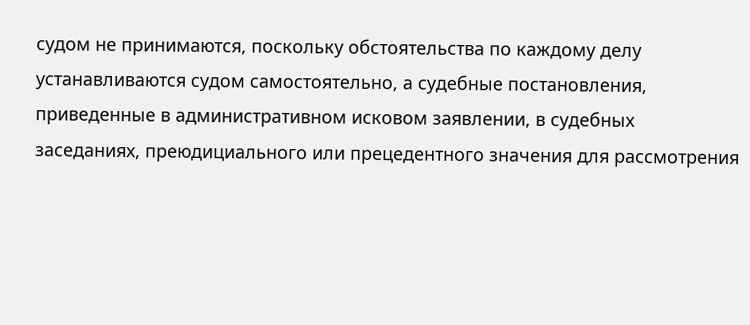судом не принимаются, поскольку обстоятельства по каждому делу устанавливаются судом самостоятельно, а судебные постановления, приведенные в административном исковом заявлении, в судебных заседаниях, преюдициального или прецедентного значения для рассмотрения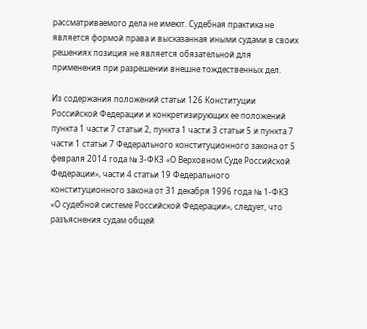рассматриваемого дела не имеют. Судебная практика не является формой права и высказанная иными судами в своих решениях позиция не является обязательной для применения при разрешении внешне тождественных дел.

Из содержания положений статьи 126 Конституции Российской Федерации и конкретизирующих ее положений пункта 1 части 7 статьи 2, пункта 1 части 3 статьи 5 и пункта 7 части 1 статьи 7 Федерального конституционного закона от 5 февраля 2014 года № 3-ФКЗ «О Верховном Суде Российской Федерации», части 4 статьи 19 Федерального конституционного закона от 31 декабря 1996 года № 1-ФКЗ «О судебной системе Российской Федерации», следует, что разъяснения судам общей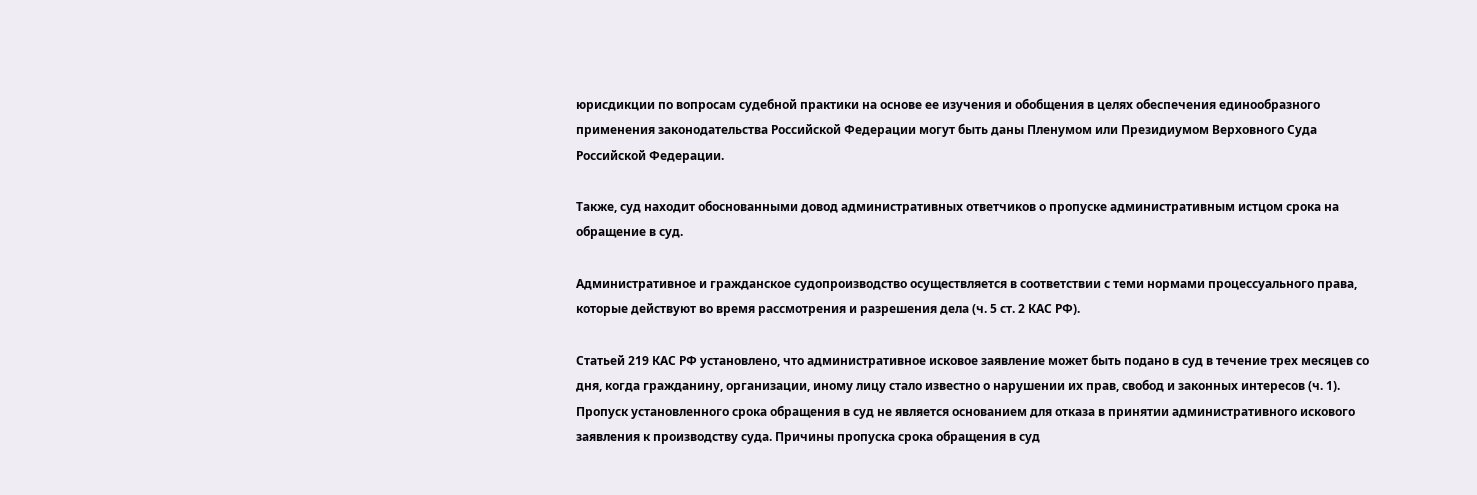юрисдикции по вопросам судебной практики на основе ее изучения и обобщения в целях обеспечения единообразного применения законодательства Российской Федерации могут быть даны Пленумом или Президиумом Верховного Суда Российской Федерации.

Также, суд находит обоснованными довод административных ответчиков о пропуске административным истцом срока на обращение в суд.

Административное и гражданское судопроизводство осуществляется в соответствии с теми нормами процессуального права, которые действуют во время рассмотрения и разрешения дела (ч. 5 ст. 2 КАС РФ).

Статьей 219 КАС РФ установлено, что административное исковое заявление может быть подано в суд в течение трех месяцев со дня, когда гражданину, организации, иному лицу стало известно о нарушении их прав, свобод и законных интересов (ч. 1). Пропуск установленного срока обращения в суд не является основанием для отказа в принятии административного искового заявления к производству суда. Причины пропуска срока обращения в суд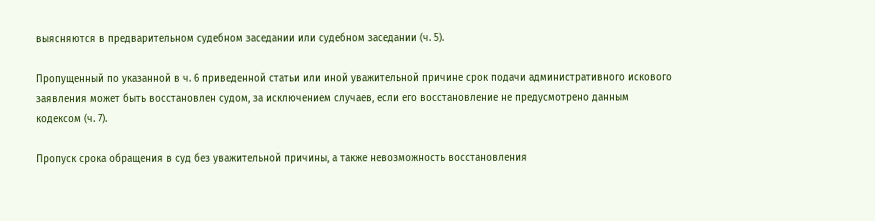выясняются в предварительном судебном заседании или судебном заседании (ч. 5).

Пропущенный по указанной в ч. 6 приведенной статьи или иной уважительной причине срок подачи административного искового заявления может быть восстановлен судом, за исключением случаев, если его восстановление не предусмотрено данным кодексом (ч. 7).

Пропуск срока обращения в суд без уважительной причины, а также невозможность восстановления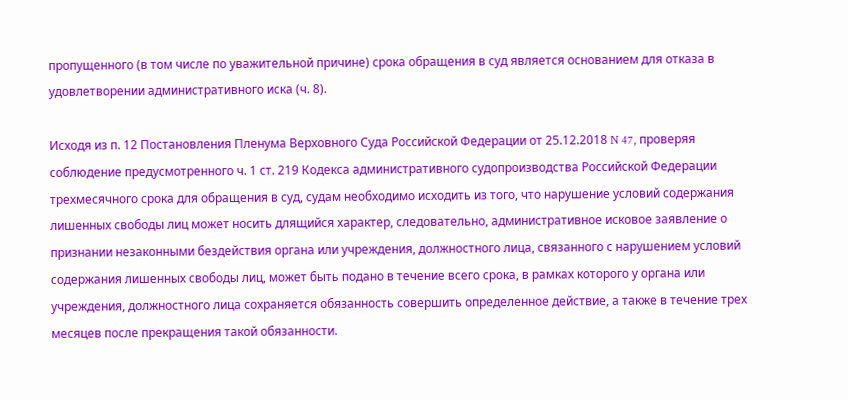пропущенного (в том числе по уважительной причине) срока обращения в суд является основанием для отказа в удовлетворении административного иска (ч. 8).

Исходя из п. 12 Постановления Пленума Верховного Суда Российской Федерации от 25.12.2018 N 47, проверяя соблюдение предусмотренного ч. 1 ст. 219 Кодекса административного судопроизводства Российской Федерации трехмесячного срока для обращения в суд, судам необходимо исходить из того, что нарушение условий содержания лишенных свободы лиц может носить длящийся характер, следовательно, административное исковое заявление о признании незаконными бездействия органа или учреждения, должностного лица, связанного с нарушением условий содержания лишенных свободы лиц, может быть подано в течение всего срока, в рамках которого у органа или учреждения, должностного лица сохраняется обязанность совершить определенное действие, а также в течение трех месяцев после прекращения такой обязанности.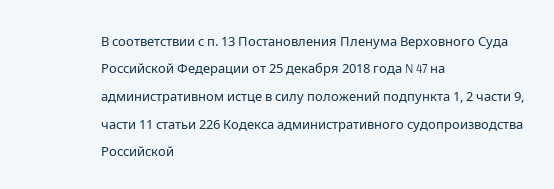В соответствии с п. 13 Постановления Пленума Верховного Суда Российской Федерации от 25 декабря 2018 года N 47 на административном истце в силу положений подпункта 1, 2 части 9, части 11 статьи 226 Кодекса административного судопроизводства Российской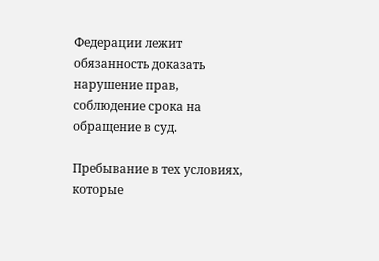Федерации лежит обязанность доказать нарушение прав, соблюдение срока на обращение в суд.

Пребывание в тех условиях, которые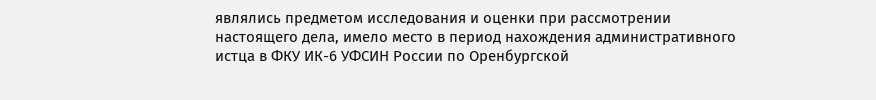являлись предметом исследования и оценки при рассмотрении настоящего дела, имело место в период нахождения административного истца в ФКУ ИК-6 УФСИН России по Оренбургской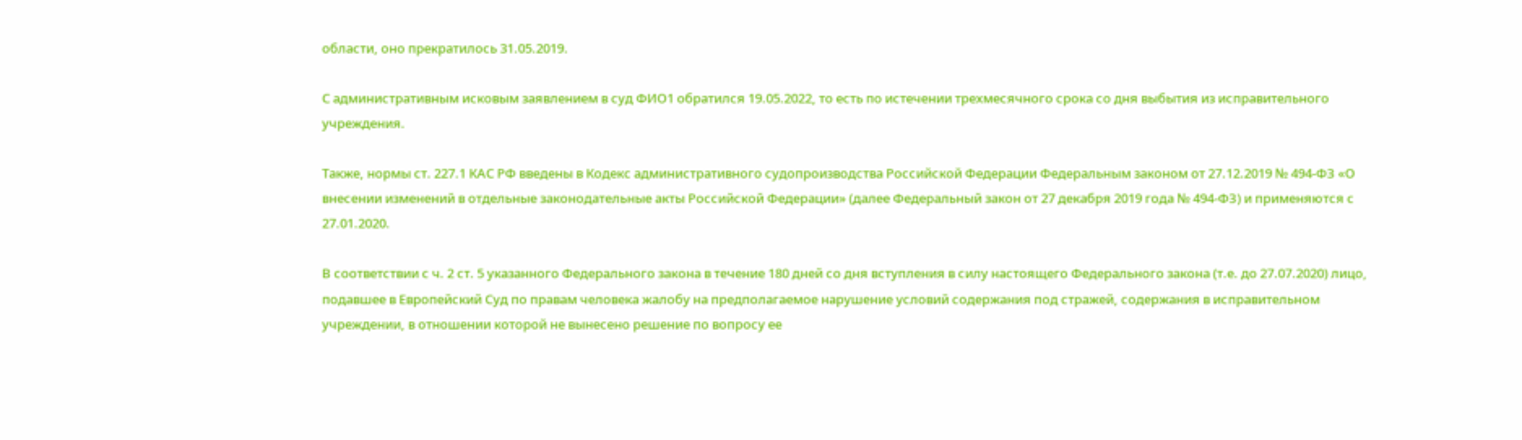области, оно прекратилось 31.05.2019.

С административным исковым заявлением в суд ФИО1 обратился 19.05.2022, то есть по истечении трехмесячного срока со дня выбытия из исправительного учреждения.

Также, нормы ст. 227.1 КАС РФ введены в Кодекс административного судопроизводства Российской Федерации Федеральным законом от 27.12.2019 № 494-ФЗ «О внесении изменений в отдельные законодательные акты Российской Федерации» (далее Федеральный закон от 27 декабря 2019 года № 494-ФЗ) и применяются с 27.01.2020.

В соответствии с ч. 2 ст. 5 указанного Федерального закона в течение 180 дней со дня вступления в силу настоящего Федерального закона (т.е. до 27.07.2020) лицо, подавшее в Европейский Суд по правам человека жалобу на предполагаемое нарушение условий содержания под стражей, содержания в исправительном учреждении, в отношении которой не вынесено решение по вопросу ее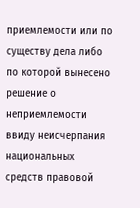приемлемости или по существу дела либо по которой вынесено решение о неприемлемости ввиду неисчерпания национальных средств правовой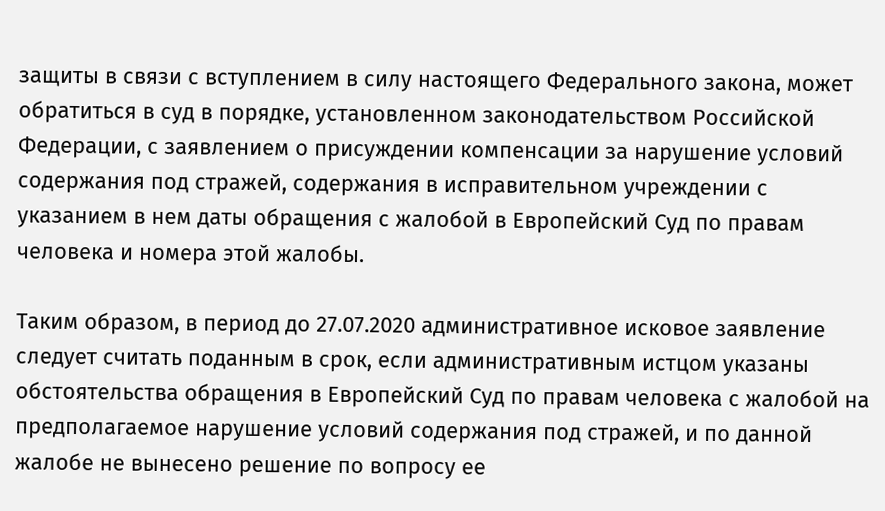защиты в связи с вступлением в силу настоящего Федерального закона, может обратиться в суд в порядке, установленном законодательством Российской Федерации, с заявлением о присуждении компенсации за нарушение условий содержания под стражей, содержания в исправительном учреждении с указанием в нем даты обращения с жалобой в Европейский Суд по правам человека и номера этой жалобы.

Таким образом, в период до 27.07.2020 административное исковое заявление следует считать поданным в срок, если административным истцом указаны обстоятельства обращения в Европейский Суд по правам человека с жалобой на предполагаемое нарушение условий содержания под стражей, и по данной жалобе не вынесено решение по вопросу ее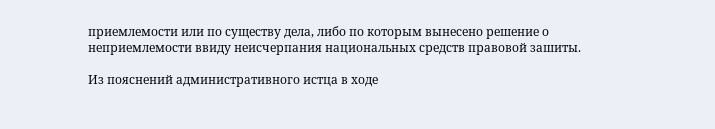приемлемости или по существу дела, либо по которым вынесено решение о неприемлемости ввиду неисчерпания национальных средств правовой зашиты.

Из пояснений административного истца в ходе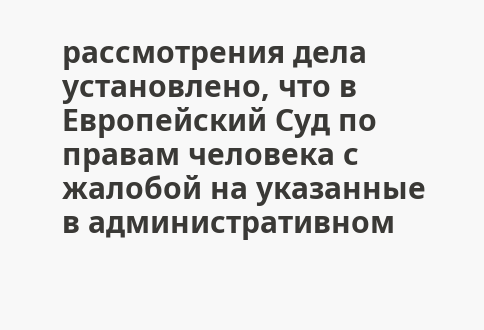рассмотрения дела установлено, что в Европейский Суд по правам человека с жалобой на указанные в административном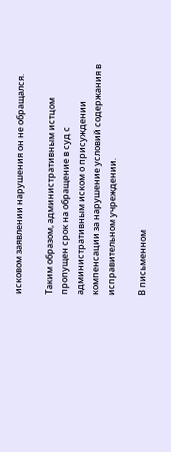исковом заявлении нарушения он не обращался.

Таким образом, административным истцом пропущен срок на обращение в суд с административным иском о присуждении компенсации за нарушение условий содержания в исправительном учреждении.

В письменном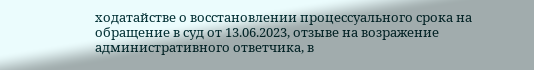ходатайстве о восстановлении процессуального срока на обращение в суд от 13.06.2023, отзыве на возражение административного ответчика, в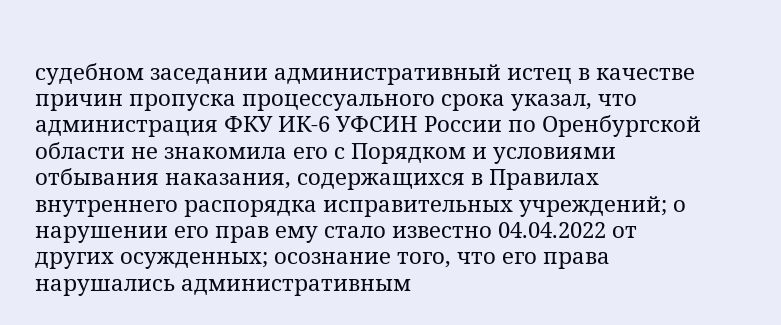судебном заседании административный истец в качестве причин пропуска процессуального срока указал, что администрация ФКУ ИК-6 УФСИН России по Оренбургской области не знакомила его с Порядком и условиями отбывания наказания, содержащихся в Правилах внутреннего распорядка исправительных учреждений; о нарушении его прав ему стало известно 04.04.2022 от других осужденных; осознание того, что его права нарушались административным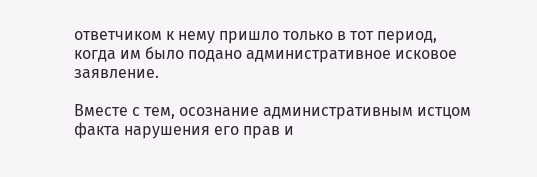ответчиком к нему пришло только в тот период, когда им было подано административное исковое заявление.

Вместе с тем, осознание административным истцом факта нарушения его прав и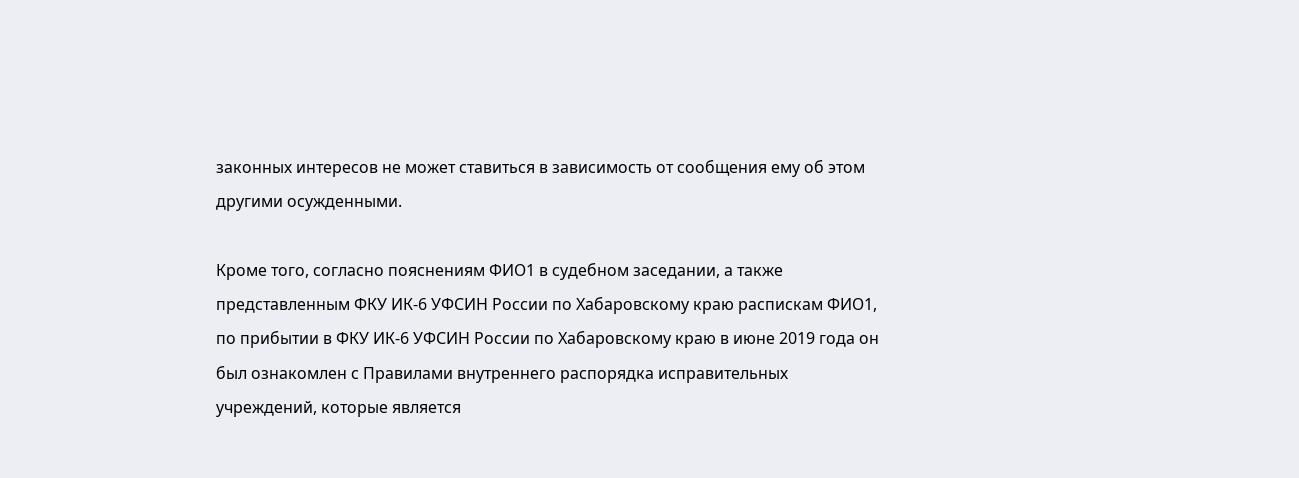законных интересов не может ставиться в зависимость от сообщения ему об этом другими осужденными.

Кроме того, согласно пояснениям ФИО1 в судебном заседании, а также представленным ФКУ ИК-6 УФСИН России по Хабаровскому краю распискам ФИО1, по прибытии в ФКУ ИК-6 УФСИН России по Хабаровскому краю в июне 2019 года он был ознакомлен с Правилами внутреннего распорядка исправительных учреждений, которые является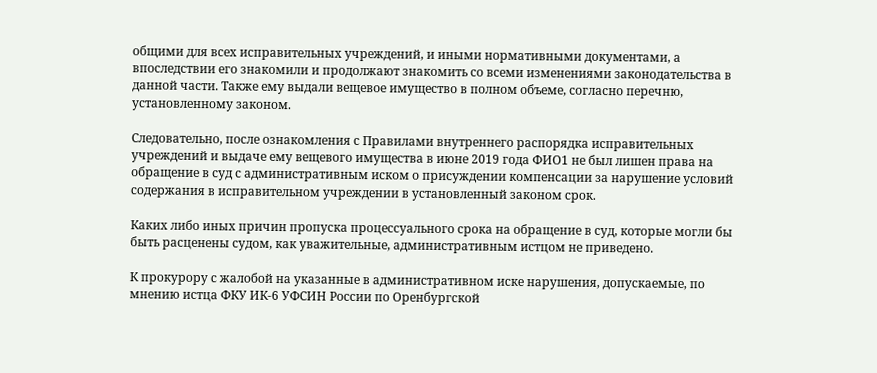общими для всех исправительных учреждений, и иными нормативными документами, а впоследствии его знакомили и продолжают знакомить со всеми изменениями законодательства в данной части. Также ему выдали вещевое имущество в полном объеме, согласно перечню, установленному законом.

Следовательно, после ознакомления с Правилами внутреннего распорядка исправительных учреждений и выдаче ему вещевого имущества в июне 2019 года ФИО1 не был лишен права на обращение в суд с административным иском о присуждении компенсации за нарушение условий содержания в исправительном учреждении в установленный законом срок.

Каких либо иных причин пропуска процессуального срока на обращение в суд, которые могли бы быть расценены судом, как уважительные, административным истцом не приведено.

К прокурору с жалобой на указанные в административном иске нарушения, допускаемые, по мнению истца ФКУ ИК-6 УФСИН России по Оренбургской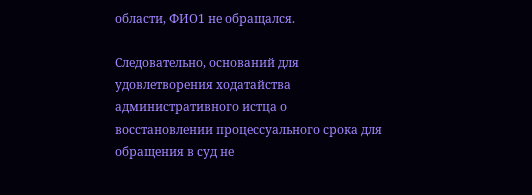области, ФИО1 не обращался.

Следовательно, оснований для удовлетворения ходатайства административного истца о восстановлении процессуального срока для обращения в суд не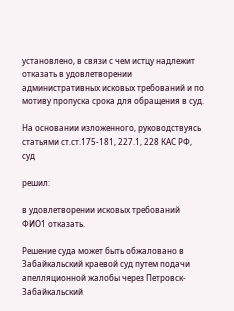установлено, в связи с чем истцу надлежит отказать в удовлетворении административных исковых требований и по мотиву пропуска срока для обращения в суд.

На основании изложенного, руководствуясь статьями ст.ст.175-181, 227.1, 228 КАС РФ, суд

решил:

в удовлетворении исковых требований ФИО1 отказать.

Решение суда может быть обжаловано в Забайкальский краевой суд путем подачи апелляционной жалобы через Петровск-Забайкальский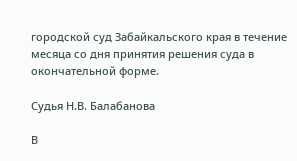городской суд Забайкальского края в течение месяца со дня принятия решения суда в окончательной форме.

Судья Н.В. Балабанова

В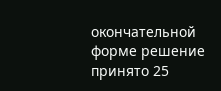окончательной форме решение принято 25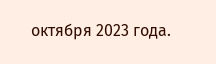октября 2023 года.